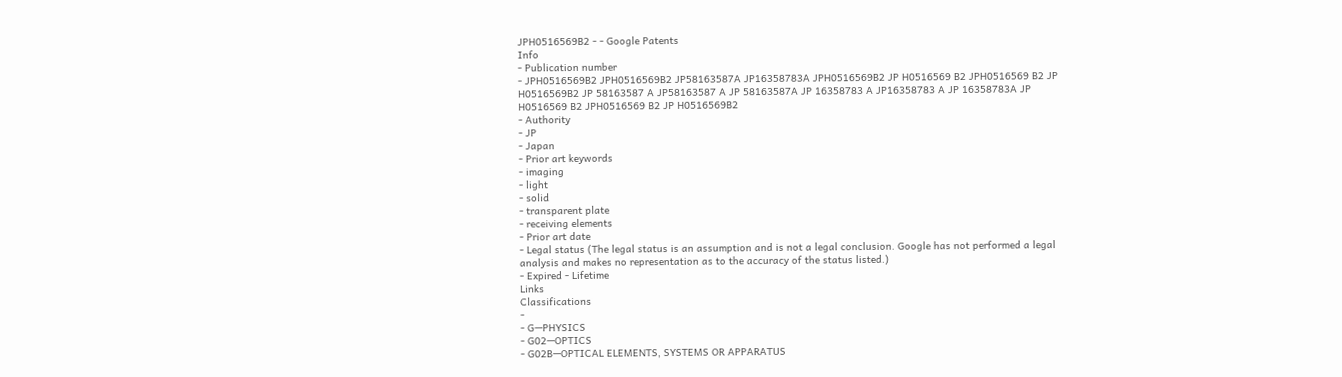JPH0516569B2 - - Google Patents
Info
- Publication number
- JPH0516569B2 JPH0516569B2 JP58163587A JP16358783A JPH0516569B2 JP H0516569 B2 JPH0516569 B2 JP H0516569B2 JP 58163587 A JP58163587 A JP 58163587A JP 16358783 A JP16358783 A JP 16358783A JP H0516569 B2 JPH0516569 B2 JP H0516569B2
- Authority
- JP
- Japan
- Prior art keywords
- imaging
- light
- solid
- transparent plate
- receiving elements
- Prior art date
- Legal status (The legal status is an assumption and is not a legal conclusion. Google has not performed a legal analysis and makes no representation as to the accuracy of the status listed.)
- Expired - Lifetime
Links
Classifications
-
- G—PHYSICS
- G02—OPTICS
- G02B—OPTICAL ELEMENTS, SYSTEMS OR APPARATUS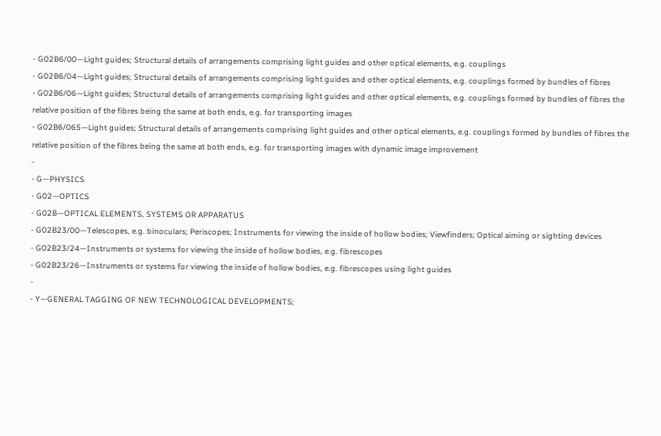- G02B6/00—Light guides; Structural details of arrangements comprising light guides and other optical elements, e.g. couplings
- G02B6/04—Light guides; Structural details of arrangements comprising light guides and other optical elements, e.g. couplings formed by bundles of fibres
- G02B6/06—Light guides; Structural details of arrangements comprising light guides and other optical elements, e.g. couplings formed by bundles of fibres the relative position of the fibres being the same at both ends, e.g. for transporting images
- G02B6/065—Light guides; Structural details of arrangements comprising light guides and other optical elements, e.g. couplings formed by bundles of fibres the relative position of the fibres being the same at both ends, e.g. for transporting images with dynamic image improvement
-
- G—PHYSICS
- G02—OPTICS
- G02B—OPTICAL ELEMENTS, SYSTEMS OR APPARATUS
- G02B23/00—Telescopes, e.g. binoculars; Periscopes; Instruments for viewing the inside of hollow bodies; Viewfinders; Optical aiming or sighting devices
- G02B23/24—Instruments or systems for viewing the inside of hollow bodies, e.g. fibrescopes
- G02B23/26—Instruments or systems for viewing the inside of hollow bodies, e.g. fibrescopes using light guides
-
- Y—GENERAL TAGGING OF NEW TECHNOLOGICAL DEVELOPMENTS;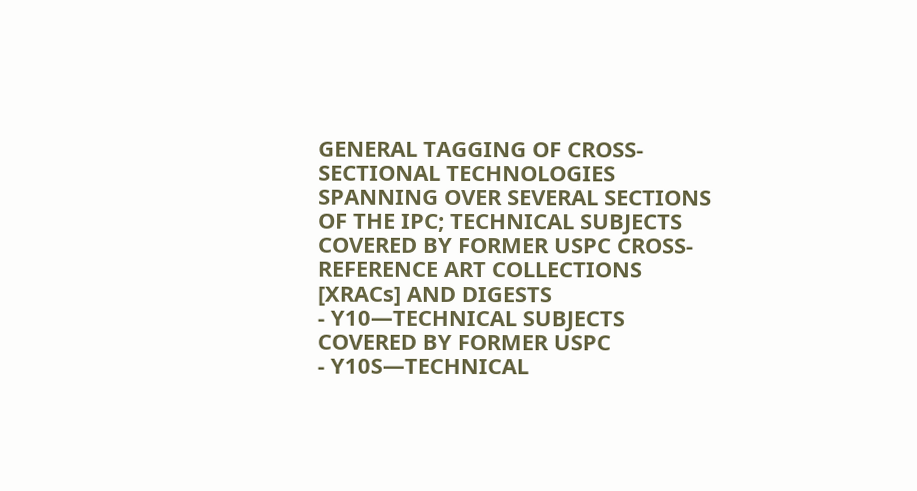GENERAL TAGGING OF CROSS-SECTIONAL TECHNOLOGIES SPANNING OVER SEVERAL SECTIONS OF THE IPC; TECHNICAL SUBJECTS COVERED BY FORMER USPC CROSS-REFERENCE ART COLLECTIONS [XRACs] AND DIGESTS
- Y10—TECHNICAL SUBJECTS COVERED BY FORMER USPC
- Y10S—TECHNICAL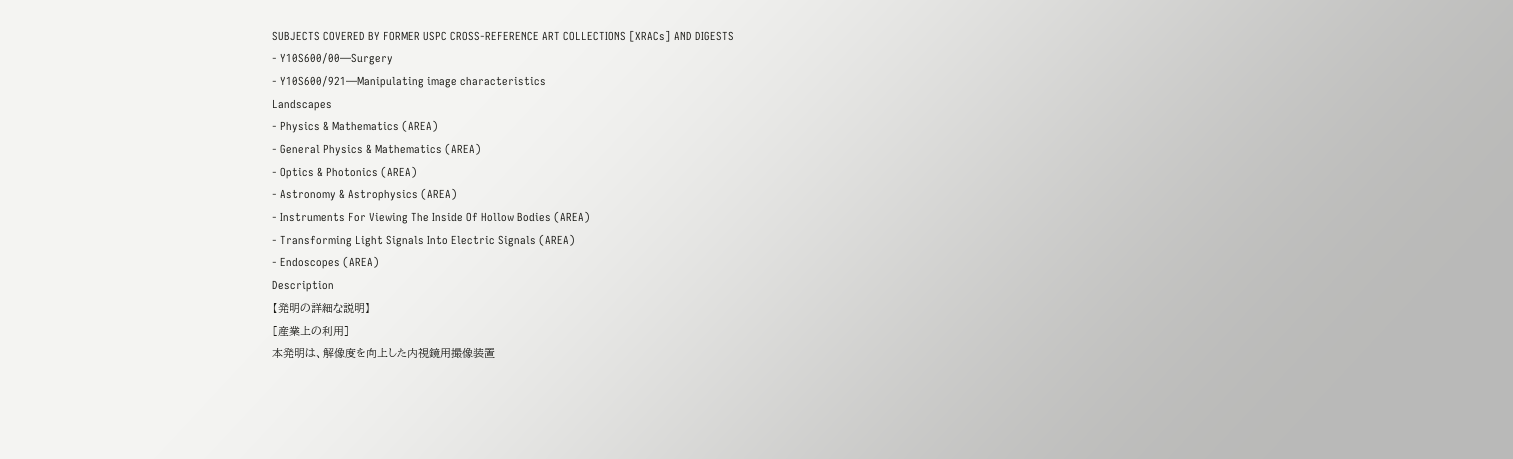SUBJECTS COVERED BY FORMER USPC CROSS-REFERENCE ART COLLECTIONS [XRACs] AND DIGESTS
- Y10S600/00—Surgery
- Y10S600/921—Manipulating image characteristics
Landscapes
- Physics & Mathematics (AREA)
- General Physics & Mathematics (AREA)
- Optics & Photonics (AREA)
- Astronomy & Astrophysics (AREA)
- Instruments For Viewing The Inside Of Hollow Bodies (AREA)
- Transforming Light Signals Into Electric Signals (AREA)
- Endoscopes (AREA)
Description
【発明の詳細な説明】
[産業上の利用]
本発明は、解像度を向上した内視鏡用撮像装置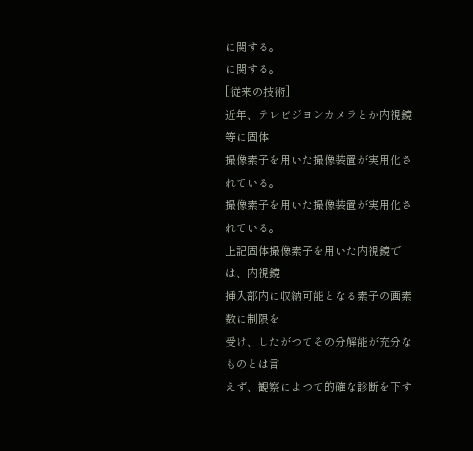に関する。
に関する。
[従来の技術]
近年、テレビジヨンカメラとか内視鏡等に固体
撮像素子を用いた撮像装置が実用化されている。
撮像素子を用いた撮像装置が実用化されている。
上記固体撮像素子を用いた内視鏡では、内視鏡
挿入部内に収納可能となる素子の画素数に制限を
受け、したがつてその分解能が充分なものとは言
えず、観察によつて的確な診断を下す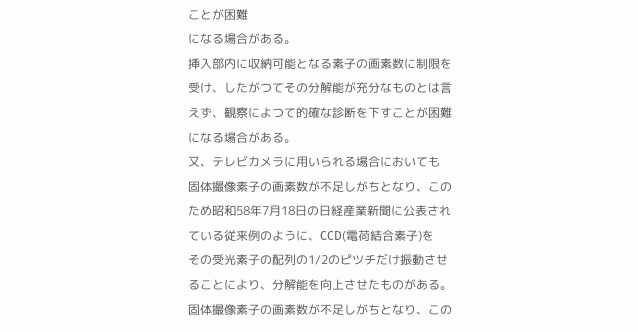ことが困難
になる場合がある。
挿入部内に収納可能となる素子の画素数に制限を
受け、したがつてその分解能が充分なものとは言
えず、観察によつて的確な診断を下すことが困難
になる場合がある。
又、テレビカメラに用いられる場合においても
固体撮像素子の画素数が不足しがちとなり、この
ため昭和58年7月18日の日経産業新聞に公表され
ている従来例のように、CCD(電荷結合素子)を
その受光素子の配列の1/2のピツチだけ振動させ
ることにより、分解能を向上させたものがある。
固体撮像素子の画素数が不足しがちとなり、この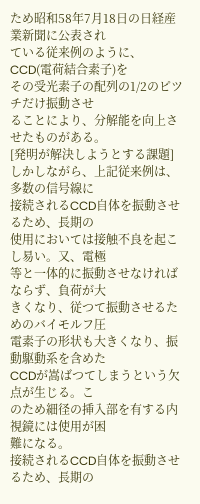ため昭和58年7月18日の日経産業新聞に公表され
ている従来例のように、CCD(電荷結合素子)を
その受光素子の配列の1/2のピツチだけ振動させ
ることにより、分解能を向上させたものがある。
[発明が解決しようとする課題]
しかしながら、上記従来例は、多数の信号線に
接続されるCCD自体を振動させるため、長期の
使用においては接触不良を起こし易い。又、電極
等と一体的に振動させなければならず、負荷が大
きくなり、従つて振動させるためのバイモルフ圧
電素子の形状も大きくなり、振動駆動系を含めた
CCDが嵩ばつてしまうという欠点が生じる。こ
のため細径の挿入部を有する内視鏡には使用が困
難になる。
接続されるCCD自体を振動させるため、長期の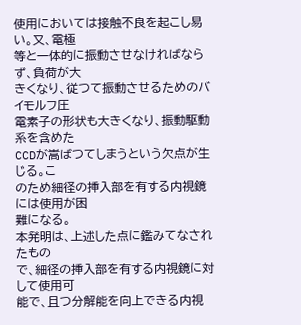使用においては接触不良を起こし易い。又、電極
等と一体的に振動させなければならず、負荷が大
きくなり、従つて振動させるためのバイモルフ圧
電素子の形状も大きくなり、振動駆動系を含めた
CCDが嵩ばつてしまうという欠点が生じる。こ
のため細径の挿入部を有する内視鏡には使用が困
難になる。
本発明は、上述した点に鑑みてなされたもの
で、細径の挿入部を有する内視鏡に対して使用可
能で、且つ分解能を向上できる内視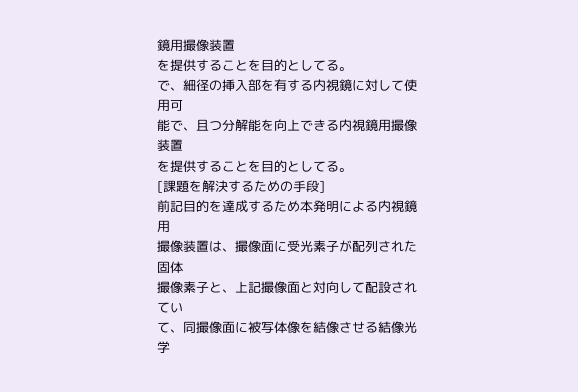鏡用撮像装置
を提供することを目的としてる。
で、細径の挿入部を有する内視鏡に対して使用可
能で、且つ分解能を向上できる内視鏡用撮像装置
を提供することを目的としてる。
[課題を解決するための手段]
前記目的を達成するため本発明による内視鏡用
撮像装置は、撮像面に受光素子が配列された固体
撮像素子と、上記撮像面と対向して配設されてい
て、同撮像面に被写体像を結像させる結像光学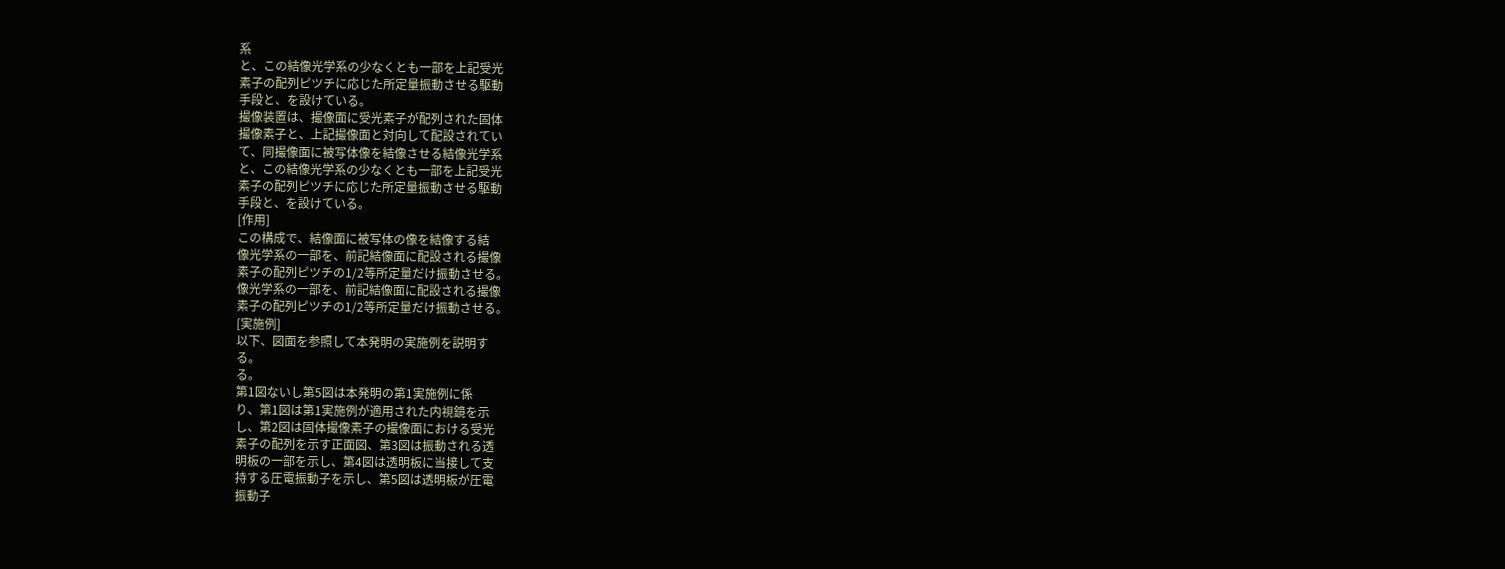系
と、この結像光学系の少なくとも一部を上記受光
素子の配列ピツチに応じた所定量振動させる駆動
手段と、を設けている。
撮像装置は、撮像面に受光素子が配列された固体
撮像素子と、上記撮像面と対向して配設されてい
て、同撮像面に被写体像を結像させる結像光学系
と、この結像光学系の少なくとも一部を上記受光
素子の配列ピツチに応じた所定量振動させる駆動
手段と、を設けている。
[作用]
この構成で、結像面に被写体の像を結像する結
像光学系の一部を、前記結像面に配設される撮像
素子の配列ピツチの1/2等所定量だけ振動させる。
像光学系の一部を、前記結像面に配設される撮像
素子の配列ピツチの1/2等所定量だけ振動させる。
[実施例]
以下、図面を参照して本発明の実施例を説明す
る。
る。
第1図ないし第5図は本発明の第1実施例に係
り、第1図は第1実施例が適用された内視鏡を示
し、第2図は固体撮像素子の撮像面における受光
素子の配列を示す正面図、第3図は振動される透
明板の一部を示し、第4図は透明板に当接して支
持する圧電振動子を示し、第5図は透明板が圧電
振動子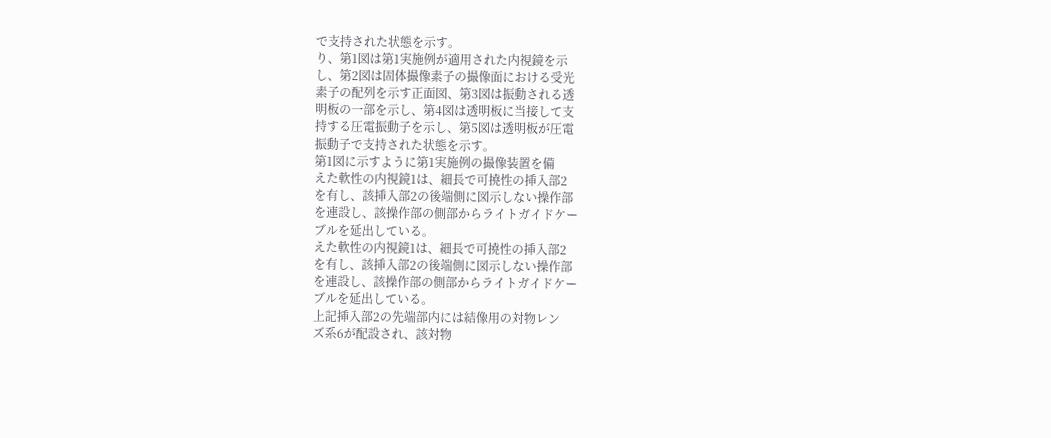で支持された状態を示す。
り、第1図は第1実施例が適用された内視鏡を示
し、第2図は固体撮像素子の撮像面における受光
素子の配列を示す正面図、第3図は振動される透
明板の一部を示し、第4図は透明板に当接して支
持する圧電振動子を示し、第5図は透明板が圧電
振動子で支持された状態を示す。
第1図に示すように第1実施例の撮像装置を備
えた軟性の内視鏡1は、細長で可撓性の挿入部2
を有し、該挿入部2の後端側に図示しない操作部
を連設し、該操作部の側部からライトガイドケー
ブルを延出している。
えた軟性の内視鏡1は、細長で可撓性の挿入部2
を有し、該挿入部2の後端側に図示しない操作部
を連設し、該操作部の側部からライトガイドケー
ブルを延出している。
上記挿入部2の先端部内には結像用の対物レン
ズ系6が配設され、該対物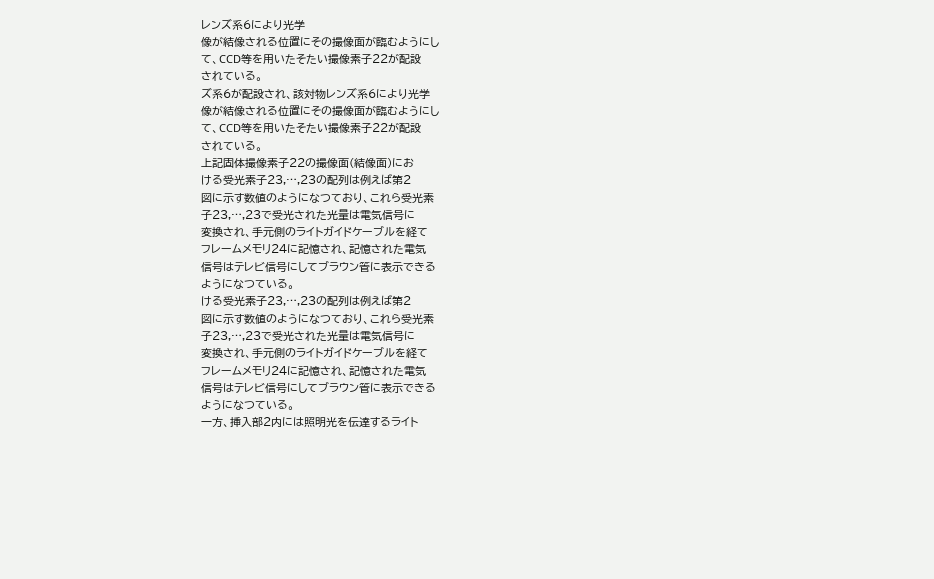レンズ系6により光学
像が結像される位置にその撮像面が臨むようにし
て、CCD等を用いたそたい撮像素子22が配設
されている。
ズ系6が配設され、該対物レンズ系6により光学
像が結像される位置にその撮像面が臨むようにし
て、CCD等を用いたそたい撮像素子22が配設
されている。
上記固体撮像素子22の撮像面(結像面)にお
ける受光素子23,…,23の配列は例えば第2
図に示す数値のようになつており、これら受光素
子23,…,23で受光された光量は電気信号に
変換され、手元側のライトガイドケーブルを経て
フレームメモリ24に記憶され、記憶された電気
信号はテレビ信号にしてブラウン管に表示できる
ようになつている。
ける受光素子23,…,23の配列は例えば第2
図に示す数値のようになつており、これら受光素
子23,…,23で受光された光量は電気信号に
変換され、手元側のライトガイドケーブルを経て
フレームメモリ24に記憶され、記憶された電気
信号はテレビ信号にしてブラウン管に表示できる
ようになつている。
一方、挿入部2内には照明光を伝達するライト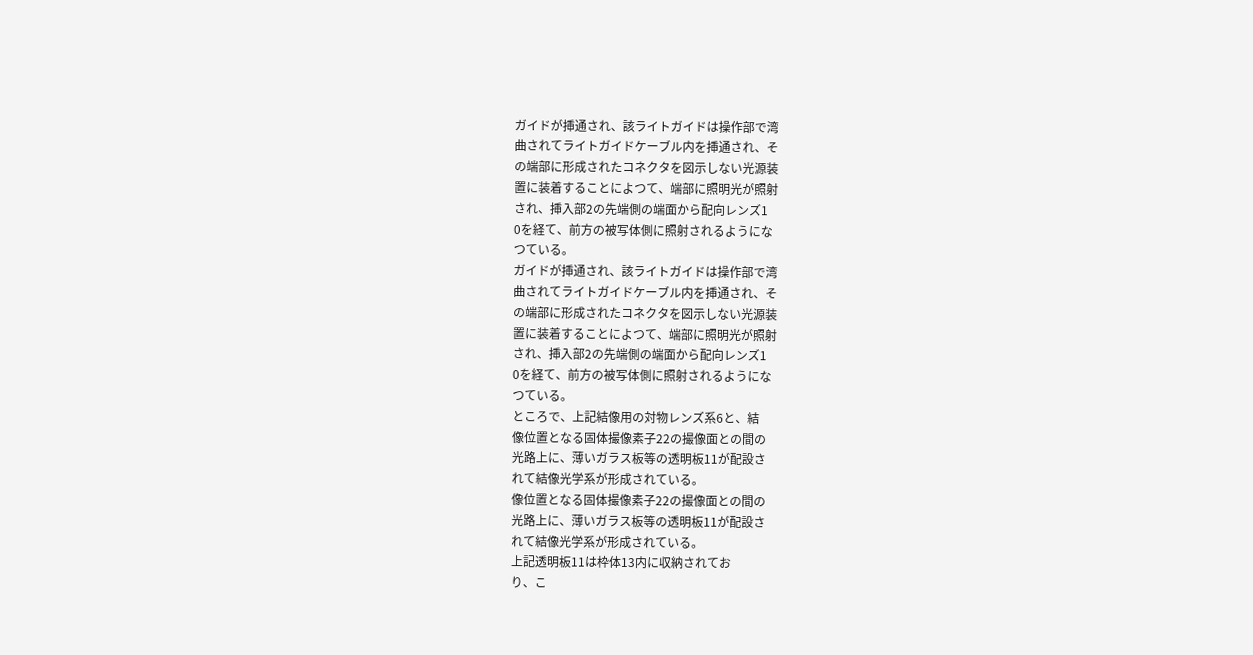ガイドが挿通され、該ライトガイドは操作部で湾
曲されてライトガイドケーブル内を挿通され、そ
の端部に形成されたコネクタを図示しない光源装
置に装着することによつて、端部に照明光が照射
され、挿入部2の先端側の端面から配向レンズ1
0を経て、前方の被写体側に照射されるようにな
つている。
ガイドが挿通され、該ライトガイドは操作部で湾
曲されてライトガイドケーブル内を挿通され、そ
の端部に形成されたコネクタを図示しない光源装
置に装着することによつて、端部に照明光が照射
され、挿入部2の先端側の端面から配向レンズ1
0を経て、前方の被写体側に照射されるようにな
つている。
ところで、上記結像用の対物レンズ系6と、結
像位置となる固体撮像素子22の撮像面との間の
光路上に、薄いガラス板等の透明板11が配設さ
れて結像光学系が形成されている。
像位置となる固体撮像素子22の撮像面との間の
光路上に、薄いガラス板等の透明板11が配設さ
れて結像光学系が形成されている。
上記透明板11は枠体13内に収納されてお
り、こ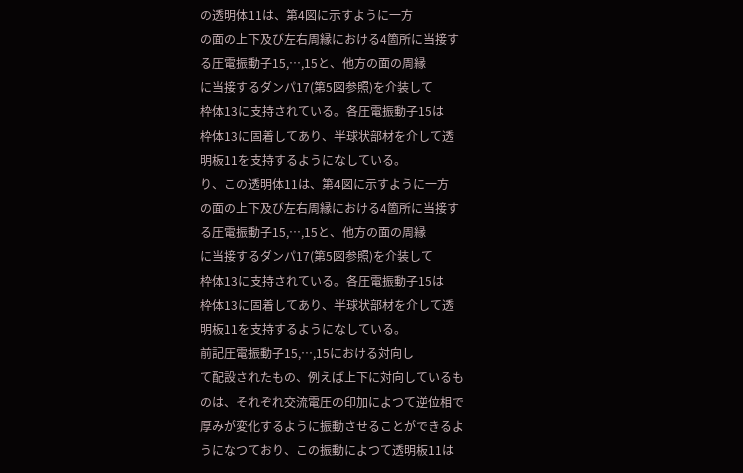の透明体11は、第4図に示すように一方
の面の上下及び左右周縁における4箇所に当接す
る圧電振動子15,…,15と、他方の面の周縁
に当接するダンパ17(第5図参照)を介装して
枠体13に支持されている。各圧電振動子15は
枠体13に固着してあり、半球状部材を介して透
明板11を支持するようになしている。
り、この透明体11は、第4図に示すように一方
の面の上下及び左右周縁における4箇所に当接す
る圧電振動子15,…,15と、他方の面の周縁
に当接するダンパ17(第5図参照)を介装して
枠体13に支持されている。各圧電振動子15は
枠体13に固着してあり、半球状部材を介して透
明板11を支持するようになしている。
前記圧電振動子15,…,15における対向し
て配設されたもの、例えば上下に対向しているも
のは、それぞれ交流電圧の印加によつて逆位相で
厚みが変化するように振動させることができるよ
うになつており、この振動によつて透明板11は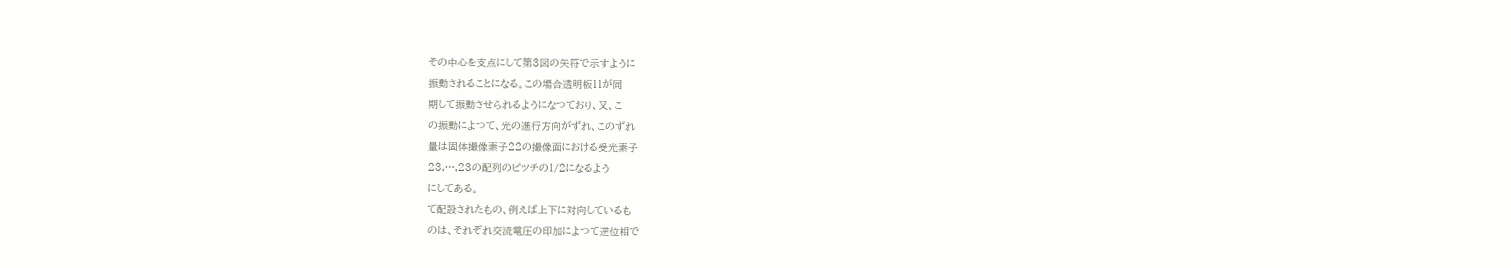その中心を支点にして第3図の矢符で示すように
振動されることになる。この場合透明板11が同
期して振動させられるようになつており、又、こ
の振動によつて、光の進行方向がずれ、このずれ
量は固体撮像素子22の撮像面における受光素子
23,…,23の配列のピツチの1/2になるよう
にしてある。
て配設されたもの、例えば上下に対向しているも
のは、それぞれ交流電圧の印加によつて逆位相で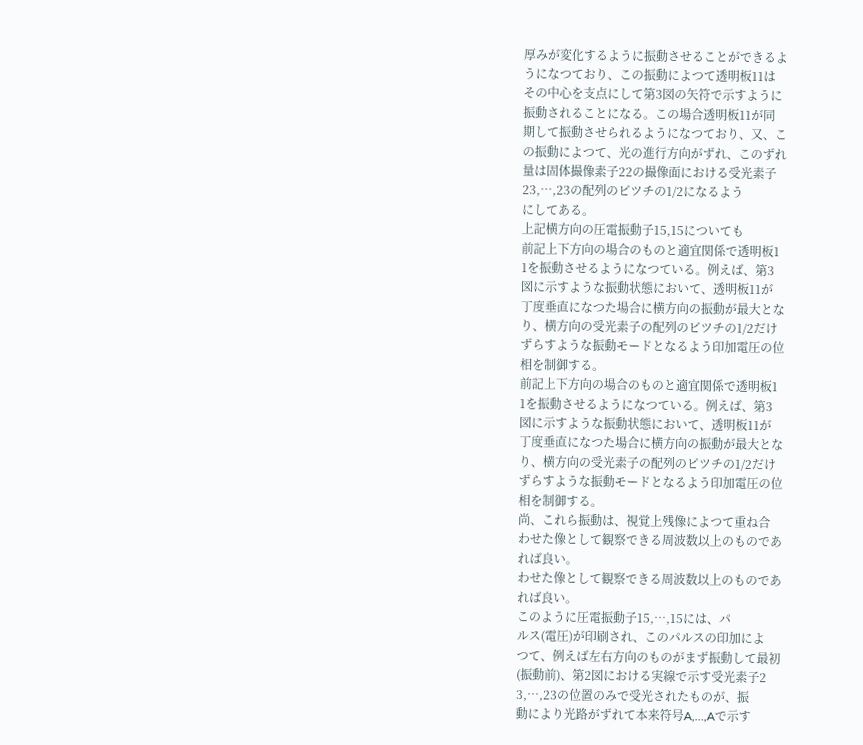厚みが変化するように振動させることができるよ
うになつており、この振動によつて透明板11は
その中心を支点にして第3図の矢符で示すように
振動されることになる。この場合透明板11が同
期して振動させられるようになつており、又、こ
の振動によつて、光の進行方向がずれ、このずれ
量は固体撮像素子22の撮像面における受光素子
23,…,23の配列のピツチの1/2になるよう
にしてある。
上記横方向の圧電振動子15,15についても
前記上下方向の場合のものと適宜関係で透明板1
1を振動させるようになつている。例えば、第3
図に示すような振動状態において、透明板11が
丁度垂直になつた場合に横方向の振動が最大とな
り、横方向の受光素子の配列のピツチの1/2だけ
ずらすような振動モードとなるよう印加電圧の位
相を制御する。
前記上下方向の場合のものと適宜関係で透明板1
1を振動させるようになつている。例えば、第3
図に示すような振動状態において、透明板11が
丁度垂直になつた場合に横方向の振動が最大とな
り、横方向の受光素子の配列のピツチの1/2だけ
ずらすような振動モードとなるよう印加電圧の位
相を制御する。
尚、これら振動は、視覚上残像によつて重ね合
わせた像として観察できる周波数以上のものであ
れば良い。
わせた像として観察できる周波数以上のものであ
れば良い。
このように圧電振動子15,…,15には、パ
ルス(電圧)が印刷され、このパルスの印加によ
つて、例えば左右方向のものがまず振動して最初
(振動前)、第2図における実線で示す受光素子2
3,…,23の位置のみで受光されたものが、振
動により光路がずれて本来符号A,…,Aで示す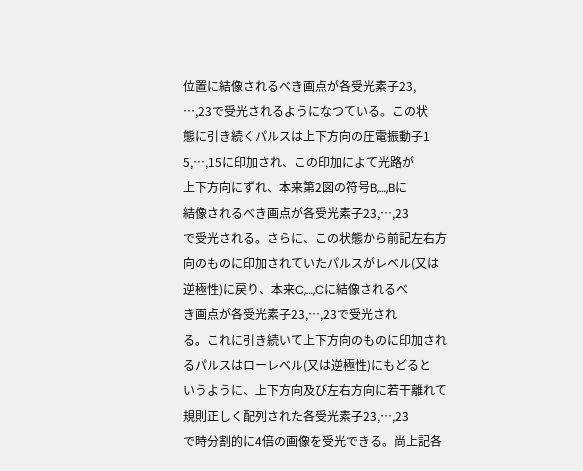位置に結像されるべき画点が各受光素子23,
…,23で受光されるようになつている。この状
態に引き続くパルスは上下方向の圧電振動子1
5,…,15に印加され、この印加によて光路が
上下方向にずれ、本来第2図の符号B,…,Bに
結像されるべき画点が各受光素子23,…,23
で受光される。さらに、この状態から前記左右方
向のものに印加されていたパルスがレベル(又は
逆極性)に戻り、本来C,…,Cに結像されるべ
き画点が各受光素子23,…,23で受光され
る。これに引き続いて上下方向のものに印加され
るパルスはローレベル(又は逆極性)にもどると
いうように、上下方向及び左右方向に若干離れて
規則正しく配列された各受光素子23,…,23
で時分割的に4倍の画像を受光できる。尚上記各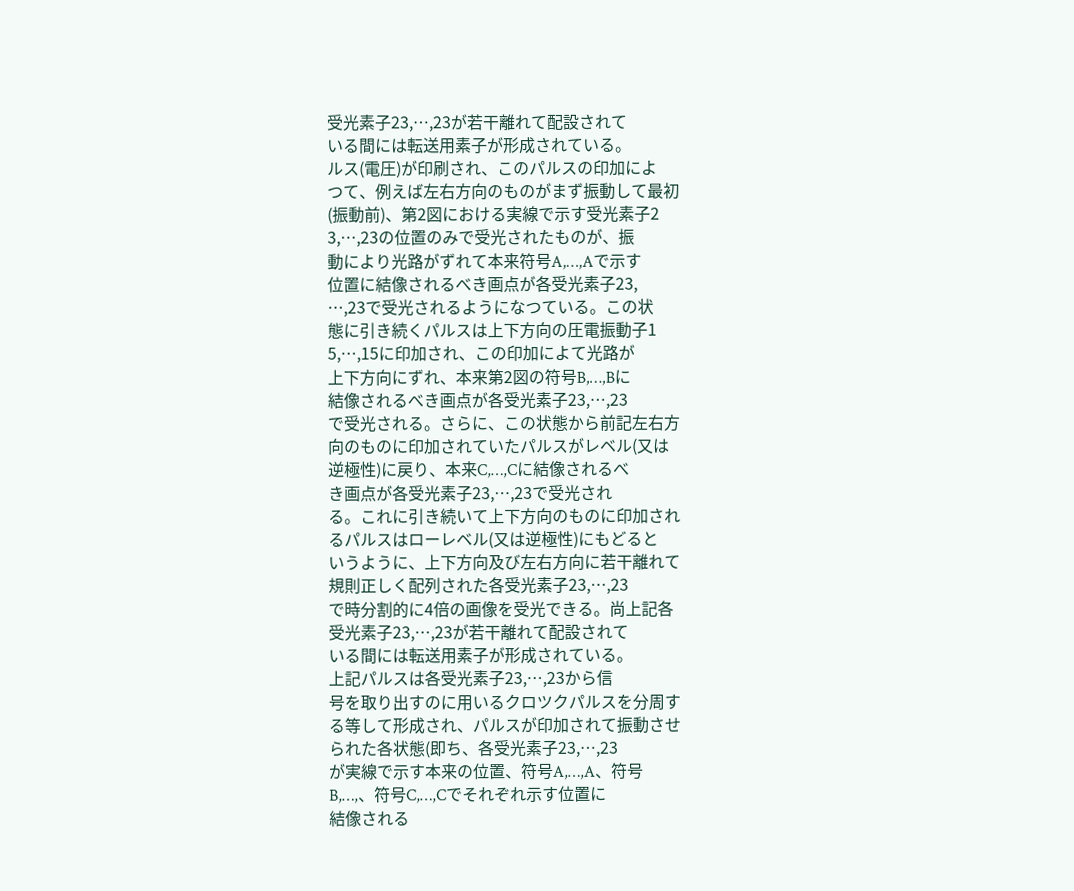受光素子23,…,23が若干離れて配設されて
いる間には転送用素子が形成されている。
ルス(電圧)が印刷され、このパルスの印加によ
つて、例えば左右方向のものがまず振動して最初
(振動前)、第2図における実線で示す受光素子2
3,…,23の位置のみで受光されたものが、振
動により光路がずれて本来符号A,…,Aで示す
位置に結像されるべき画点が各受光素子23,
…,23で受光されるようになつている。この状
態に引き続くパルスは上下方向の圧電振動子1
5,…,15に印加され、この印加によて光路が
上下方向にずれ、本来第2図の符号B,…,Bに
結像されるべき画点が各受光素子23,…,23
で受光される。さらに、この状態から前記左右方
向のものに印加されていたパルスがレベル(又は
逆極性)に戻り、本来C,…,Cに結像されるべ
き画点が各受光素子23,…,23で受光され
る。これに引き続いて上下方向のものに印加され
るパルスはローレベル(又は逆極性)にもどると
いうように、上下方向及び左右方向に若干離れて
規則正しく配列された各受光素子23,…,23
で時分割的に4倍の画像を受光できる。尚上記各
受光素子23,…,23が若干離れて配設されて
いる間には転送用素子が形成されている。
上記パルスは各受光素子23,…,23から信
号を取り出すのに用いるクロツクパルスを分周す
る等して形成され、パルスが印加されて振動させ
られた各状態(即ち、各受光素子23,…,23
が実線で示す本来の位置、符号A,…,A、符号
B,…,、符号C,…,Cでそれぞれ示す位置に
結像される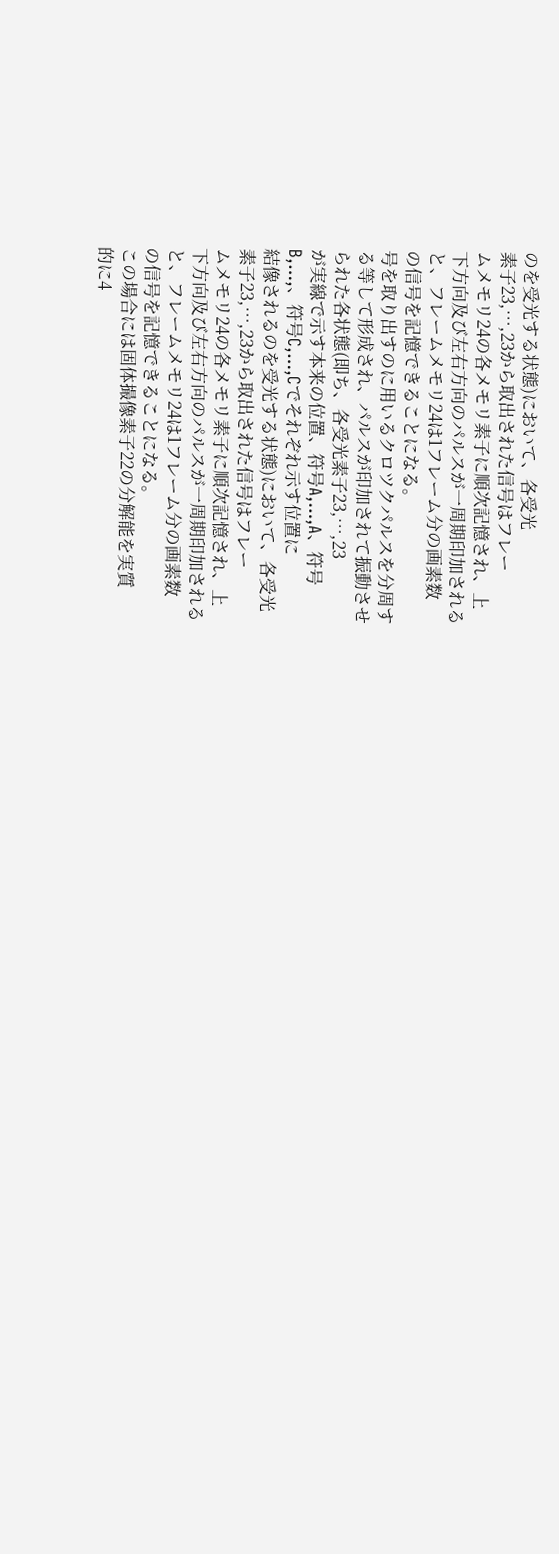のを受光する状態)において、各受光
素子23,…,23から取出された信号はフレー
ムメモリ24の各メモリ素子に順次記憶され、上
下方向及び左右方向のパルスが一周期印加される
と、フレームメモリ24は1フレーム分の画素数
の信号を記憶できることになる。
号を取り出すのに用いるクロツクパルスを分周す
る等して形成され、パルスが印加されて振動させ
られた各状態(即ち、各受光素子23,…,23
が実線で示す本来の位置、符号A,…,A、符号
B,…,、符号C,…,Cでそれぞれ示す位置に
結像されるのを受光する状態)において、各受光
素子23,…,23から取出された信号はフレー
ムメモリ24の各メモリ素子に順次記憶され、上
下方向及び左右方向のパルスが一周期印加される
と、フレームメモリ24は1フレーム分の画素数
の信号を記憶できることになる。
この場合には固体撮像素子22の分解能を実質
的に4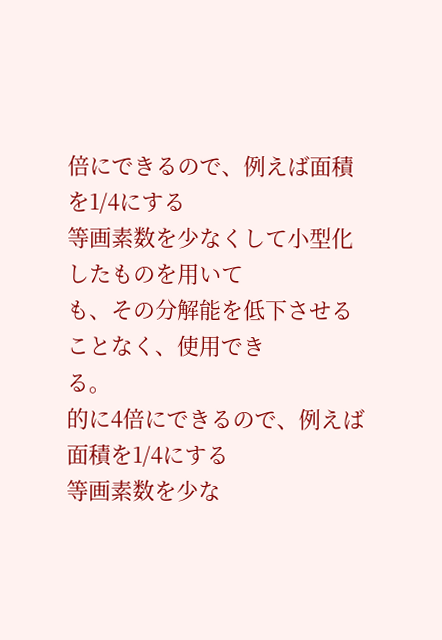倍にできるので、例えば面積を1/4にする
等画素数を少なくして小型化したものを用いて
も、その分解能を低下させることなく、使用でき
る。
的に4倍にできるので、例えば面積を1/4にする
等画素数を少な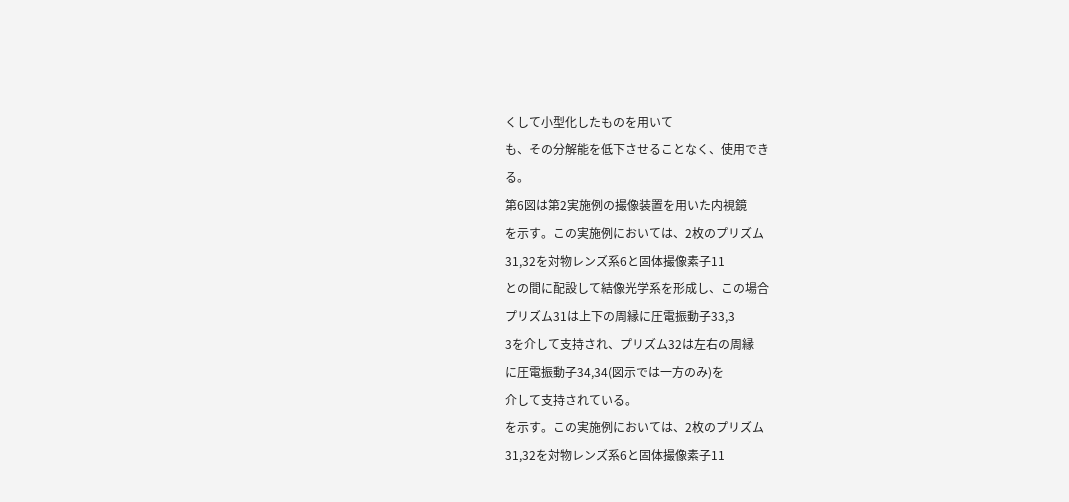くして小型化したものを用いて
も、その分解能を低下させることなく、使用でき
る。
第6図は第2実施例の撮像装置を用いた内視鏡
を示す。この実施例においては、2枚のプリズム
31,32を対物レンズ系6と固体撮像素子11
との間に配設して結像光学系を形成し、この場合
プリズム31は上下の周縁に圧電振動子33,3
3を介して支持され、プリズム32は左右の周縁
に圧電振動子34,34(図示では一方のみ)を
介して支持されている。
を示す。この実施例においては、2枚のプリズム
31,32を対物レンズ系6と固体撮像素子11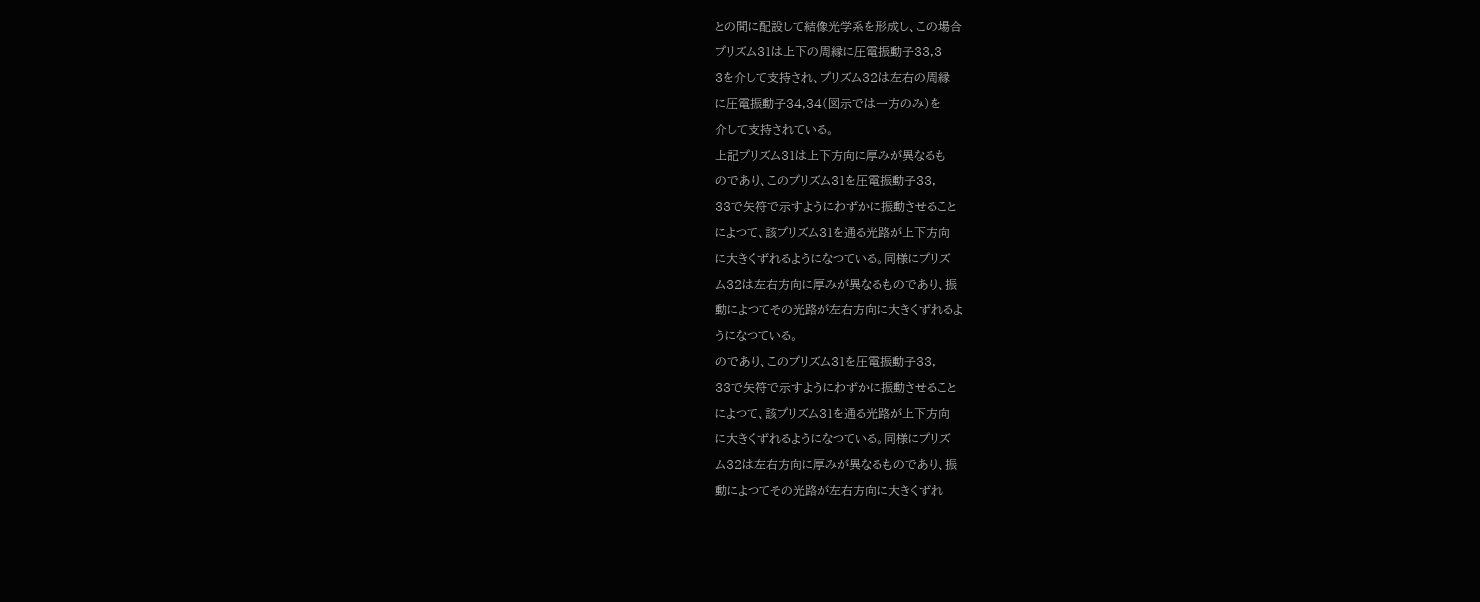との間に配設して結像光学系を形成し、この場合
プリズム31は上下の周縁に圧電振動子33,3
3を介して支持され、プリズム32は左右の周縁
に圧電振動子34,34(図示では一方のみ)を
介して支持されている。
上記プリズム31は上下方向に厚みが異なるも
のであり、このプリズム31を圧電振動子33,
33で矢符で示すようにわずかに振動させること
によつて、該プリズム31を通る光路が上下方向
に大きくずれるようになつている。同様にプリズ
ム32は左右方向に厚みが異なるものであり、振
動によつてその光路が左右方向に大きくずれるよ
うになつている。
のであり、このプリズム31を圧電振動子33,
33で矢符で示すようにわずかに振動させること
によつて、該プリズム31を通る光路が上下方向
に大きくずれるようになつている。同様にプリズ
ム32は左右方向に厚みが異なるものであり、振
動によつてその光路が左右方向に大きくずれ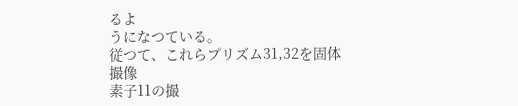るよ
うになつている。
従つて、これらプリズム31,32を固体撮像
素子11の撮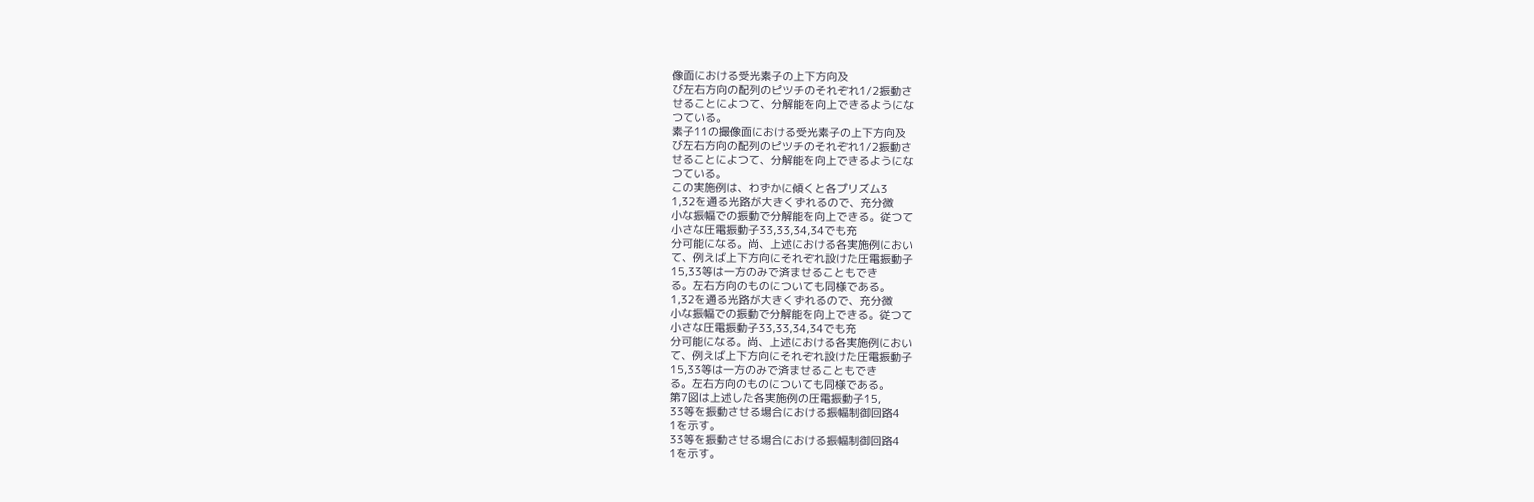像面における受光素子の上下方向及
び左右方向の配列のピツチのそれぞれ1/2振動さ
せることによつて、分解能を向上できるようにな
つている。
素子11の撮像面における受光素子の上下方向及
び左右方向の配列のピツチのそれぞれ1/2振動さ
せることによつて、分解能を向上できるようにな
つている。
この実施例は、わずかに傾くと各プリズム3
1,32を通る光路が大きくずれるので、充分微
小な振幅での振動で分解能を向上できる。従つて
小さな圧電振動子33,33,34,34でも充
分可能になる。尚、上述における各実施例におい
て、例えば上下方向にそれぞれ設けた圧電振動子
15,33等は一方のみで済ませることもでき
る。左右方向のものについても同様である。
1,32を通る光路が大きくずれるので、充分微
小な振幅での振動で分解能を向上できる。従つて
小さな圧電振動子33,33,34,34でも充
分可能になる。尚、上述における各実施例におい
て、例えば上下方向にそれぞれ設けた圧電振動子
15,33等は一方のみで済ませることもでき
る。左右方向のものについても同様である。
第7図は上述した各実施例の圧電振動子15,
33等を振動させる場合における振幅制御回路4
1を示す。
33等を振動させる場合における振幅制御回路4
1を示す。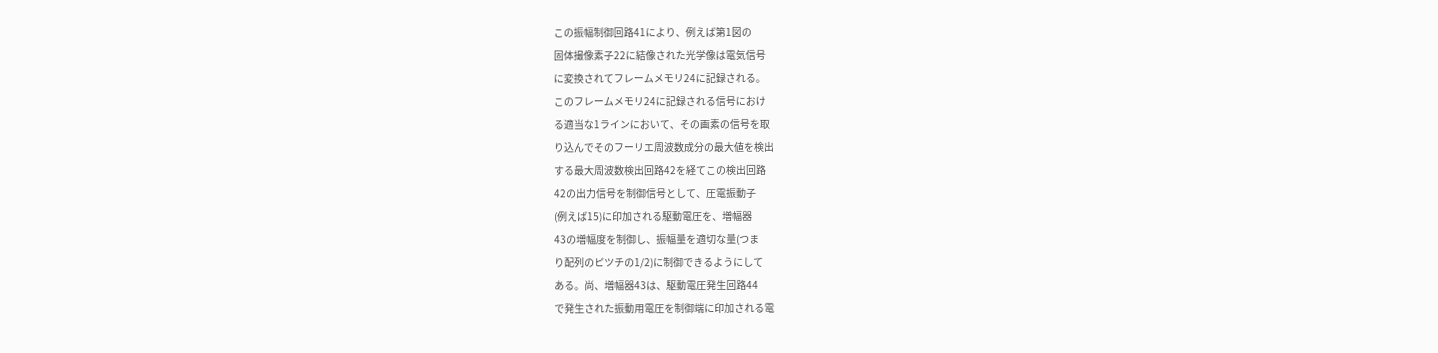この振幅制御回路41により、例えば第1図の
固体撮像素子22に結像された光学像は電気信号
に変換されてフレームメモリ24に記録される。
このフレームメモリ24に記録される信号におけ
る適当な1ラインにおいて、その画素の信号を取
り込んでそのフーリエ周波数成分の最大値を検出
する最大周波数検出回路42を経てこの検出回路
42の出力信号を制御信号として、圧電振動子
(例えば15)に印加される駆動電圧を、増幅器
43の増幅度を制御し、振幅量を適切な量(つま
り配列のピツチの1/2)に制御できるようにして
ある。尚、増幅器43は、駆動電圧発生回路44
で発生された振動用電圧を制御端に印加される電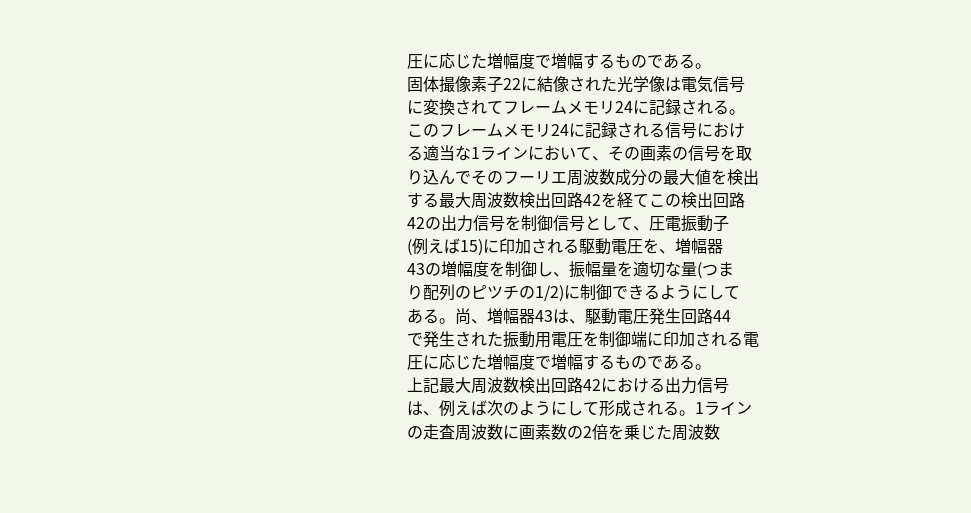圧に応じた増幅度で増幅するものである。
固体撮像素子22に結像された光学像は電気信号
に変換されてフレームメモリ24に記録される。
このフレームメモリ24に記録される信号におけ
る適当な1ラインにおいて、その画素の信号を取
り込んでそのフーリエ周波数成分の最大値を検出
する最大周波数検出回路42を経てこの検出回路
42の出力信号を制御信号として、圧電振動子
(例えば15)に印加される駆動電圧を、増幅器
43の増幅度を制御し、振幅量を適切な量(つま
り配列のピツチの1/2)に制御できるようにして
ある。尚、増幅器43は、駆動電圧発生回路44
で発生された振動用電圧を制御端に印加される電
圧に応じた増幅度で増幅するものである。
上記最大周波数検出回路42における出力信号
は、例えば次のようにして形成される。1ライン
の走査周波数に画素数の2倍を乗じた周波数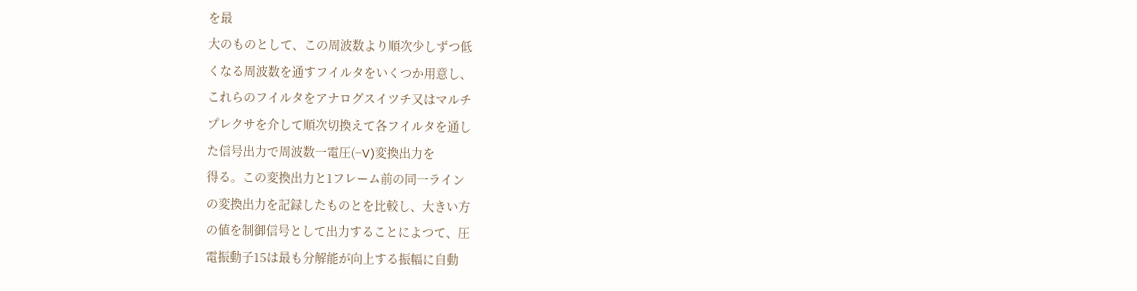を最
大のものとして、この周波数より順次少しずつ低
くなる周波数を通すフイルタをいくつか用意し、
これらのフイルタをアナログスイツチ又はマルチ
プレクサを介して順次切換えて各フイルタを通し
た信号出力で周波数一電圧(−V)変換出力を
得る。この変換出力と1フレーム前の同一ライン
の変換出力を記録したものとを比較し、大きい方
の値を制御信号として出力することによつて、圧
電振動子15は最も分解能が向上する振幅に自動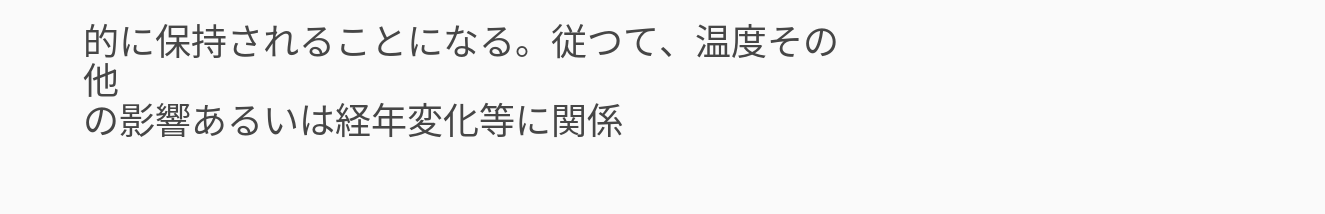的に保持されることになる。従つて、温度その他
の影響あるいは経年変化等に関係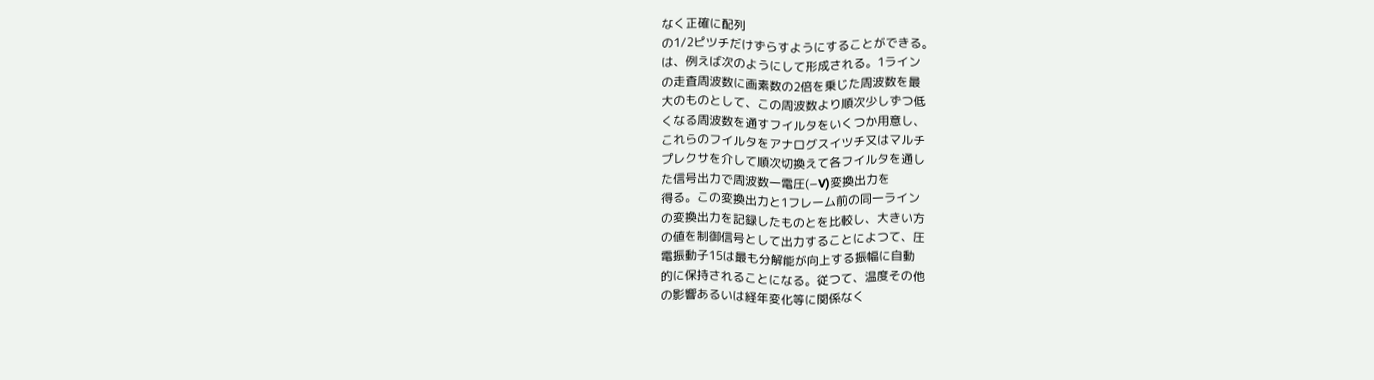なく正確に配列
の1/2ピツチだけずらすようにすることができる。
は、例えば次のようにして形成される。1ライン
の走査周波数に画素数の2倍を乗じた周波数を最
大のものとして、この周波数より順次少しずつ低
くなる周波数を通すフイルタをいくつか用意し、
これらのフイルタをアナログスイツチ又はマルチ
プレクサを介して順次切換えて各フイルタを通し
た信号出力で周波数一電圧(−V)変換出力を
得る。この変換出力と1フレーム前の同一ライン
の変換出力を記録したものとを比較し、大きい方
の値を制御信号として出力することによつて、圧
電振動子15は最も分解能が向上する振幅に自動
的に保持されることになる。従つて、温度その他
の影響あるいは経年変化等に関係なく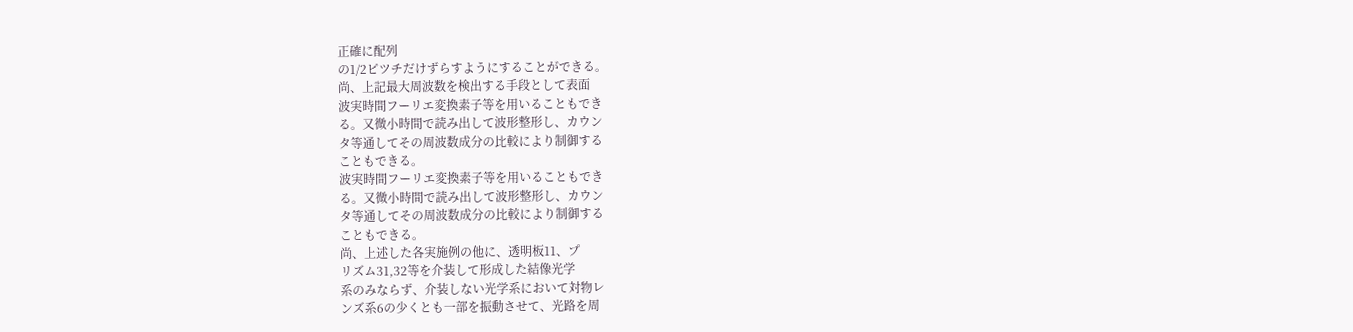正確に配列
の1/2ピツチだけずらすようにすることができる。
尚、上記最大周波数を検出する手段として表面
波実時間フーリエ変換素子等を用いることもでき
る。又微小時間で読み出して波形整形し、カウン
タ等通してその周波数成分の比較により制御する
こともできる。
波実時間フーリエ変換素子等を用いることもでき
る。又微小時間で読み出して波形整形し、カウン
タ等通してその周波数成分の比較により制御する
こともできる。
尚、上述した各実施例の他に、透明板11、プ
リズム31,32等を介装して形成した結像光学
系のみならず、介装しない光学系において対物レ
ンズ系6の少くとも一部を振動させて、光路を周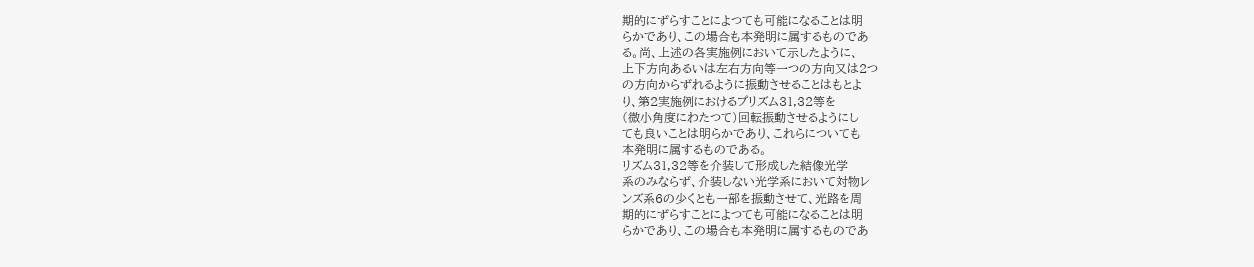期的にずらすことによつても可能になることは明
らかであり、この場合も本発明に属するものであ
る。尚、上述の各実施例において示したように、
上下方向あるいは左右方向等一つの方向又は2つ
の方向からずれるように振動させることはもとよ
り、第2実施例におけるプリズム31,32等を
(微小角度にわたつて)回転振動させるようにし
ても良いことは明らかであり、これらについても
本発明に属するものである。
リズム31,32等を介装して形成した結像光学
系のみならず、介装しない光学系において対物レ
ンズ系6の少くとも一部を振動させて、光路を周
期的にずらすことによつても可能になることは明
らかであり、この場合も本発明に属するものであ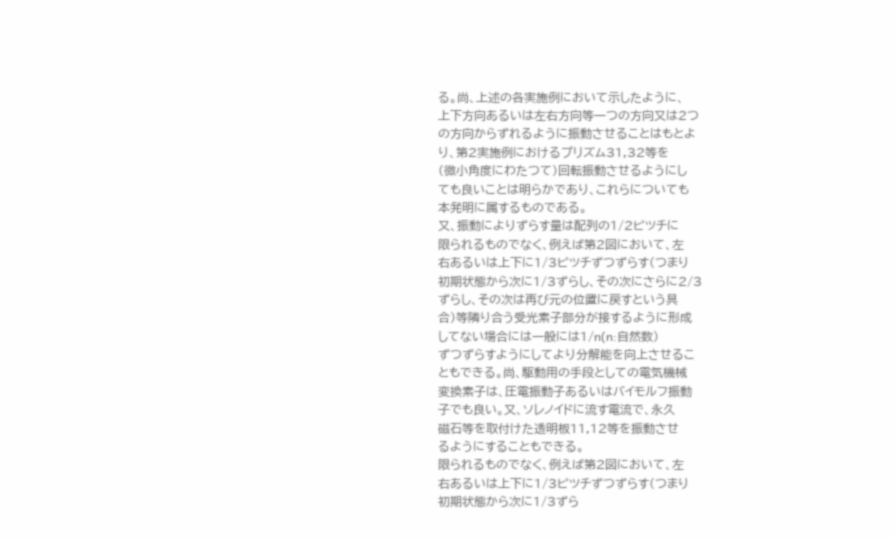る。尚、上述の各実施例において示したように、
上下方向あるいは左右方向等一つの方向又は2つ
の方向からずれるように振動させることはもとよ
り、第2実施例におけるプリズム31,32等を
(微小角度にわたつて)回転振動させるようにし
ても良いことは明らかであり、これらについても
本発明に属するものである。
又、振動によりずらす量は配列の1/2ピツチに
限られるものでなく、例えば第2図において、左
右あるいは上下に1/3ピツチずつずらす(つまり
初期状態から次に1/3ずらし、その次にさらに2/3
ずらし、その次は再び元の位置に戻すという具
合)等隣り合う受光素子部分が接するように形成
してない場合には一般には1/n(n:自然数)
ずつずらすようにしてより分解能を向上させるこ
ともできる。尚、駆動用の手段としての電気機械
変換素子は、圧電振動子あるいはバイモルフ振動
子でも良い。又、ソレノイドに流す電流で、永久
磁石等を取付けた透明板11,12等を振動させ
るようにすることもできる。
限られるものでなく、例えば第2図において、左
右あるいは上下に1/3ピツチずつずらす(つまり
初期状態から次に1/3ずら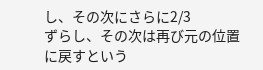し、その次にさらに2/3
ずらし、その次は再び元の位置に戻すという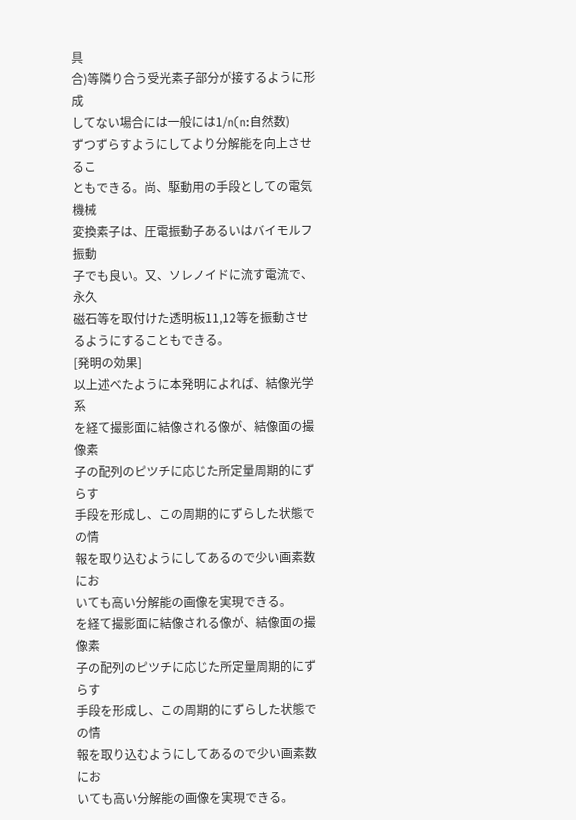具
合)等隣り合う受光素子部分が接するように形成
してない場合には一般には1/n(n:自然数)
ずつずらすようにしてより分解能を向上させるこ
ともできる。尚、駆動用の手段としての電気機械
変換素子は、圧電振動子あるいはバイモルフ振動
子でも良い。又、ソレノイドに流す電流で、永久
磁石等を取付けた透明板11,12等を振動させ
るようにすることもできる。
[発明の効果]
以上述べたように本発明によれば、結像光学系
を経て撮影面に結像される像が、結像面の撮像素
子の配列のピツチに応じた所定量周期的にずらす
手段を形成し、この周期的にずらした状態での情
報を取り込むようにしてあるので少い画素数にお
いても高い分解能の画像を実現できる。
を経て撮影面に結像される像が、結像面の撮像素
子の配列のピツチに応じた所定量周期的にずらす
手段を形成し、この周期的にずらした状態での情
報を取り込むようにしてあるので少い画素数にお
いても高い分解能の画像を実現できる。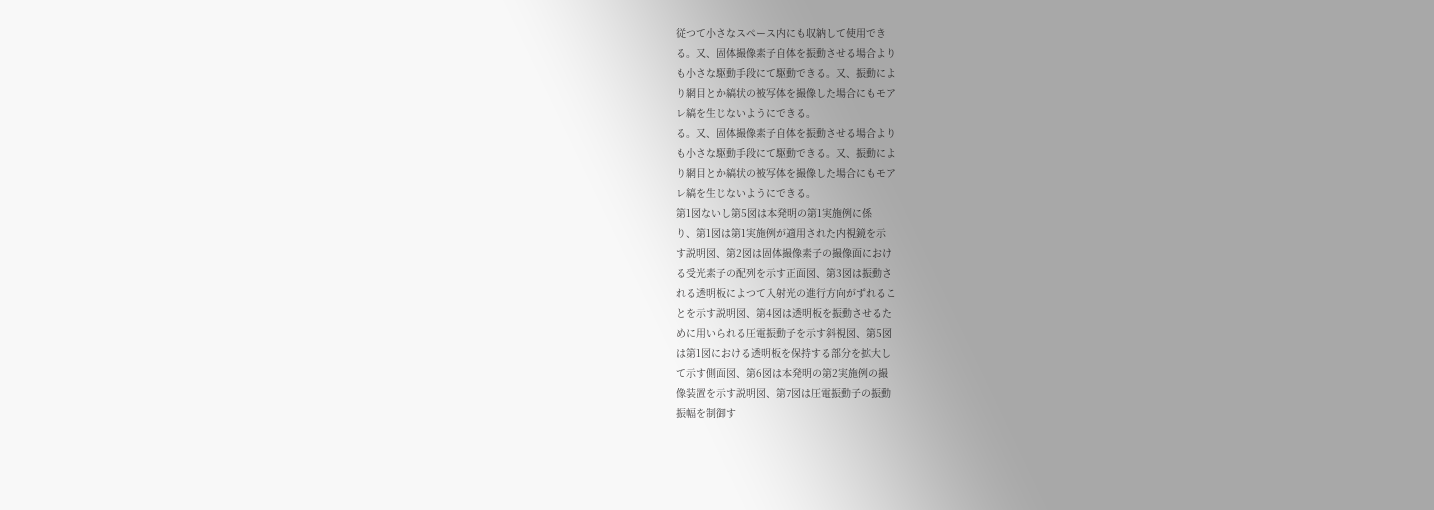従つて小さなスペース内にも収納して使用でき
る。又、固体撮像素子自体を振動させる場合より
も小さな駆動手段にて駆動できる。又、振動によ
り網目とか縞状の被写体を撮像した場合にもモア
レ縞を生じないようにできる。
る。又、固体撮像素子自体を振動させる場合より
も小さな駆動手段にて駆動できる。又、振動によ
り網目とか縞状の被写体を撮像した場合にもモア
レ縞を生じないようにできる。
第1図ないし第5図は本発明の第1実施例に係
り、第1図は第1実施例が適用された内視鏡を示
す説明図、第2図は固体撮像素子の撮像面におけ
る受光素子の配列を示す正面図、第3図は振動さ
れる透明板によつて入射光の進行方向がずれるこ
とを示す説明図、第4図は透明板を振動させるた
めに用いられる圧電振動子を示す斜視図、第5図
は第1図における透明板を保持する部分を拡大し
て示す側面図、第6図は本発明の第2実施例の撮
像装置を示す説明図、第7図は圧電振動子の振動
振幅を制御す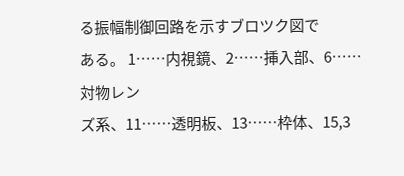る振幅制御回路を示すブロツク図で
ある。 1……内視鏡、2……挿入部、6……対物レン
ズ系、11……透明板、13……枠体、15,3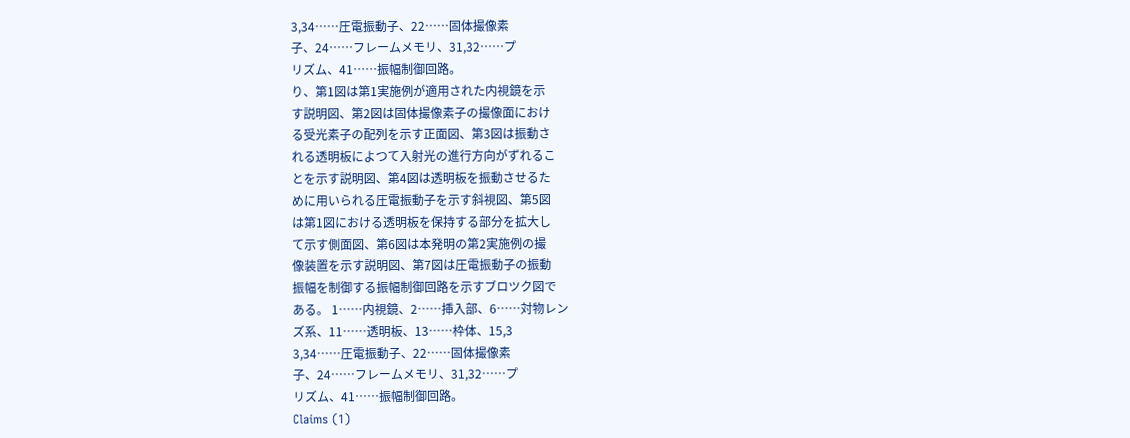3,34……圧電振動子、22……固体撮像素
子、24……フレームメモリ、31,32……プ
リズム、41……振幅制御回路。
り、第1図は第1実施例が適用された内視鏡を示
す説明図、第2図は固体撮像素子の撮像面におけ
る受光素子の配列を示す正面図、第3図は振動さ
れる透明板によつて入射光の進行方向がずれるこ
とを示す説明図、第4図は透明板を振動させるた
めに用いられる圧電振動子を示す斜視図、第5図
は第1図における透明板を保持する部分を拡大し
て示す側面図、第6図は本発明の第2実施例の撮
像装置を示す説明図、第7図は圧電振動子の振動
振幅を制御する振幅制御回路を示すブロツク図で
ある。 1……内視鏡、2……挿入部、6……対物レン
ズ系、11……透明板、13……枠体、15,3
3,34……圧電振動子、22……固体撮像素
子、24……フレームメモリ、31,32……プ
リズム、41……振幅制御回路。
Claims (1)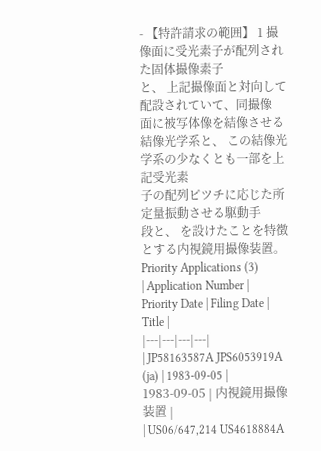- 【特許請求の範囲】 1 撮像面に受光素子が配列された固体撮像素子
と、 上記撮像面と対向して配設されていて、同撮像
面に被写体像を結像させる結像光学系と、 この結像光学系の少なくとも一部を上記受光素
子の配列ピツチに応じた所定量振動させる駆動手
段と、 を設けたことを特徴とする内視鏡用撮像装置。
Priority Applications (3)
| Application Number | Priority Date | Filing Date | Title |
|---|---|---|---|
| JP58163587A JPS6053919A (ja) | 1983-09-05 | 1983-09-05 | 内視鏡用撮像装置 |
| US06/647,214 US4618884A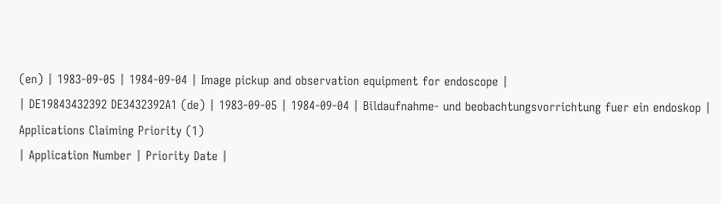(en) | 1983-09-05 | 1984-09-04 | Image pickup and observation equipment for endoscope |
| DE19843432392 DE3432392A1 (de) | 1983-09-05 | 1984-09-04 | Bildaufnahme- und beobachtungsvorrichtung fuer ein endoskop |
Applications Claiming Priority (1)
| Application Number | Priority Date |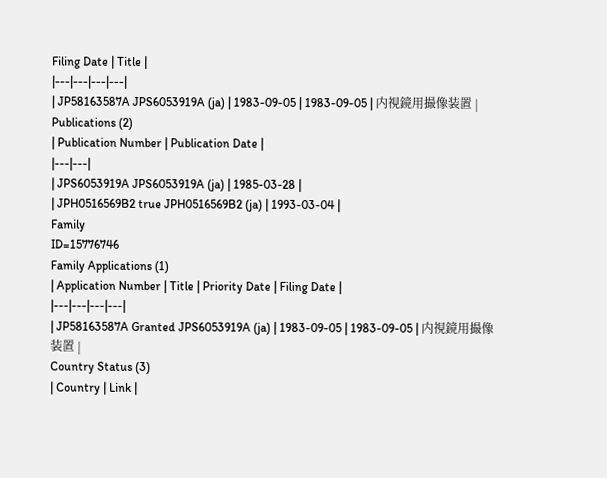Filing Date | Title |
|---|---|---|---|
| JP58163587A JPS6053919A (ja) | 1983-09-05 | 1983-09-05 | 内視鏡用撮像装置 |
Publications (2)
| Publication Number | Publication Date |
|---|---|
| JPS6053919A JPS6053919A (ja) | 1985-03-28 |
| JPH0516569B2 true JPH0516569B2 (ja) | 1993-03-04 |
Family
ID=15776746
Family Applications (1)
| Application Number | Title | Priority Date | Filing Date |
|---|---|---|---|
| JP58163587A Granted JPS6053919A (ja) | 1983-09-05 | 1983-09-05 | 内視鏡用撮像装置 |
Country Status (3)
| Country | Link |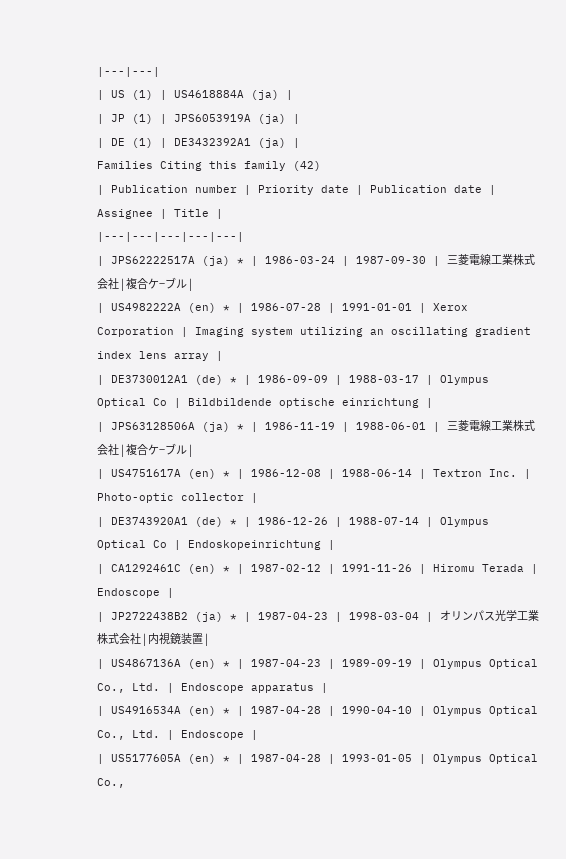|---|---|
| US (1) | US4618884A (ja) |
| JP (1) | JPS6053919A (ja) |
| DE (1) | DE3432392A1 (ja) |
Families Citing this family (42)
| Publication number | Priority date | Publication date | Assignee | Title |
|---|---|---|---|---|
| JPS62222517A (ja) * | 1986-03-24 | 1987-09-30 | 三菱電線工業株式会社 | 複合ケ−ブル |
| US4982222A (en) * | 1986-07-28 | 1991-01-01 | Xerox Corporation | Imaging system utilizing an oscillating gradient index lens array |
| DE3730012A1 (de) * | 1986-09-09 | 1988-03-17 | Olympus Optical Co | Bildbildende optische einrichtung |
| JPS63128506A (ja) * | 1986-11-19 | 1988-06-01 | 三菱電線工業株式会社 | 複合ケ−ブル |
| US4751617A (en) * | 1986-12-08 | 1988-06-14 | Textron Inc. | Photo-optic collector |
| DE3743920A1 (de) * | 1986-12-26 | 1988-07-14 | Olympus Optical Co | Endoskopeinrichtung |
| CA1292461C (en) * | 1987-02-12 | 1991-11-26 | Hiromu Terada | Endoscope |
| JP2722438B2 (ja) * | 1987-04-23 | 1998-03-04 | オリンパス光学工業株式会社 | 内視鏡装置 |
| US4867136A (en) * | 1987-04-23 | 1989-09-19 | Olympus Optical Co., Ltd. | Endoscope apparatus |
| US4916534A (en) * | 1987-04-28 | 1990-04-10 | Olympus Optical Co., Ltd. | Endoscope |
| US5177605A (en) * | 1987-04-28 | 1993-01-05 | Olympus Optical Co.,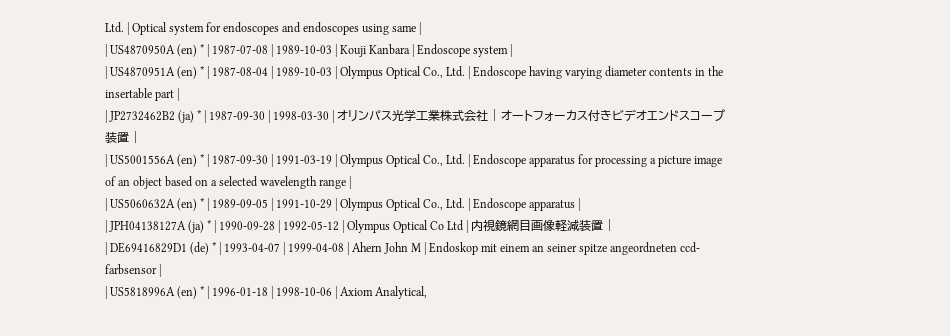Ltd. | Optical system for endoscopes and endoscopes using same |
| US4870950A (en) * | 1987-07-08 | 1989-10-03 | Kouji Kanbara | Endoscope system |
| US4870951A (en) * | 1987-08-04 | 1989-10-03 | Olympus Optical Co., Ltd. | Endoscope having varying diameter contents in the insertable part |
| JP2732462B2 (ja) * | 1987-09-30 | 1998-03-30 | オリンパス光学工業株式会社 | オートフォーカス付きビデオエンドスコープ装置 |
| US5001556A (en) * | 1987-09-30 | 1991-03-19 | Olympus Optical Co., Ltd. | Endoscope apparatus for processing a picture image of an object based on a selected wavelength range |
| US5060632A (en) * | 1989-09-05 | 1991-10-29 | Olympus Optical Co., Ltd. | Endoscope apparatus |
| JPH04138127A (ja) * | 1990-09-28 | 1992-05-12 | Olympus Optical Co Ltd | 内視鏡網目画像軽減装置 |
| DE69416829D1 (de) * | 1993-04-07 | 1999-04-08 | Ahern John M | Endoskop mit einem an seiner spitze angeordneten ccd-farbsensor |
| US5818996A (en) * | 1996-01-18 | 1998-10-06 | Axiom Analytical,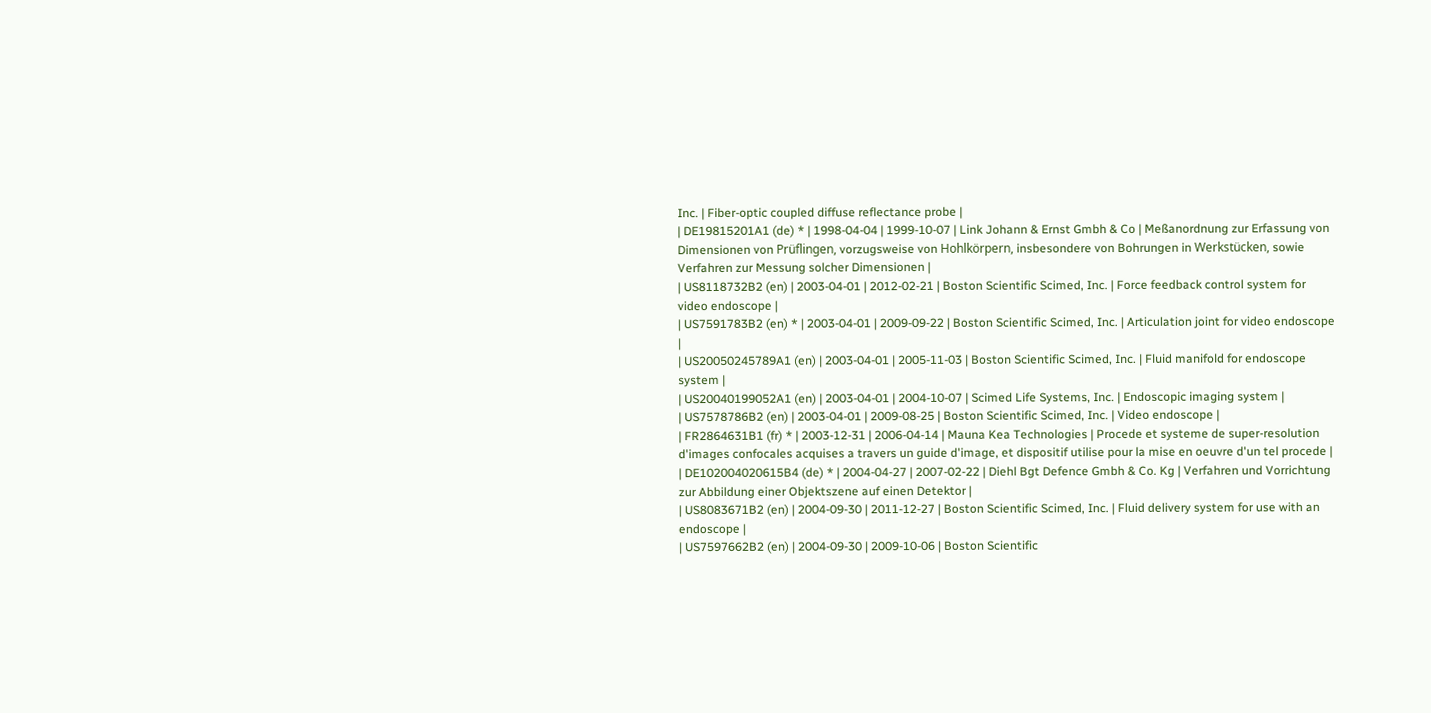Inc. | Fiber-optic coupled diffuse reflectance probe |
| DE19815201A1 (de) * | 1998-04-04 | 1999-10-07 | Link Johann & Ernst Gmbh & Co | Meßanordnung zur Erfassung von Dimensionen von Prüflingen, vorzugsweise von Hohlkörpern, insbesondere von Bohrungen in Werkstücken, sowie Verfahren zur Messung solcher Dimensionen |
| US8118732B2 (en) | 2003-04-01 | 2012-02-21 | Boston Scientific Scimed, Inc. | Force feedback control system for video endoscope |
| US7591783B2 (en) * | 2003-04-01 | 2009-09-22 | Boston Scientific Scimed, Inc. | Articulation joint for video endoscope |
| US20050245789A1 (en) | 2003-04-01 | 2005-11-03 | Boston Scientific Scimed, Inc. | Fluid manifold for endoscope system |
| US20040199052A1 (en) | 2003-04-01 | 2004-10-07 | Scimed Life Systems, Inc. | Endoscopic imaging system |
| US7578786B2 (en) | 2003-04-01 | 2009-08-25 | Boston Scientific Scimed, Inc. | Video endoscope |
| FR2864631B1 (fr) * | 2003-12-31 | 2006-04-14 | Mauna Kea Technologies | Procede et systeme de super-resolution d'images confocales acquises a travers un guide d'image, et dispositif utilise pour la mise en oeuvre d'un tel procede |
| DE102004020615B4 (de) * | 2004-04-27 | 2007-02-22 | Diehl Bgt Defence Gmbh & Co. Kg | Verfahren und Vorrichtung zur Abbildung einer Objektszene auf einen Detektor |
| US8083671B2 (en) | 2004-09-30 | 2011-12-27 | Boston Scientific Scimed, Inc. | Fluid delivery system for use with an endoscope |
| US7597662B2 (en) | 2004-09-30 | 2009-10-06 | Boston Scientific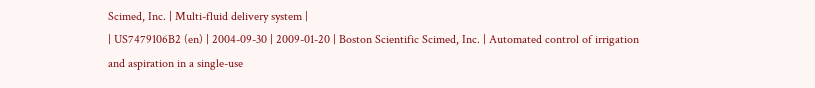Scimed, Inc. | Multi-fluid delivery system |
| US7479106B2 (en) | 2004-09-30 | 2009-01-20 | Boston Scientific Scimed, Inc. | Automated control of irrigation and aspiration in a single-use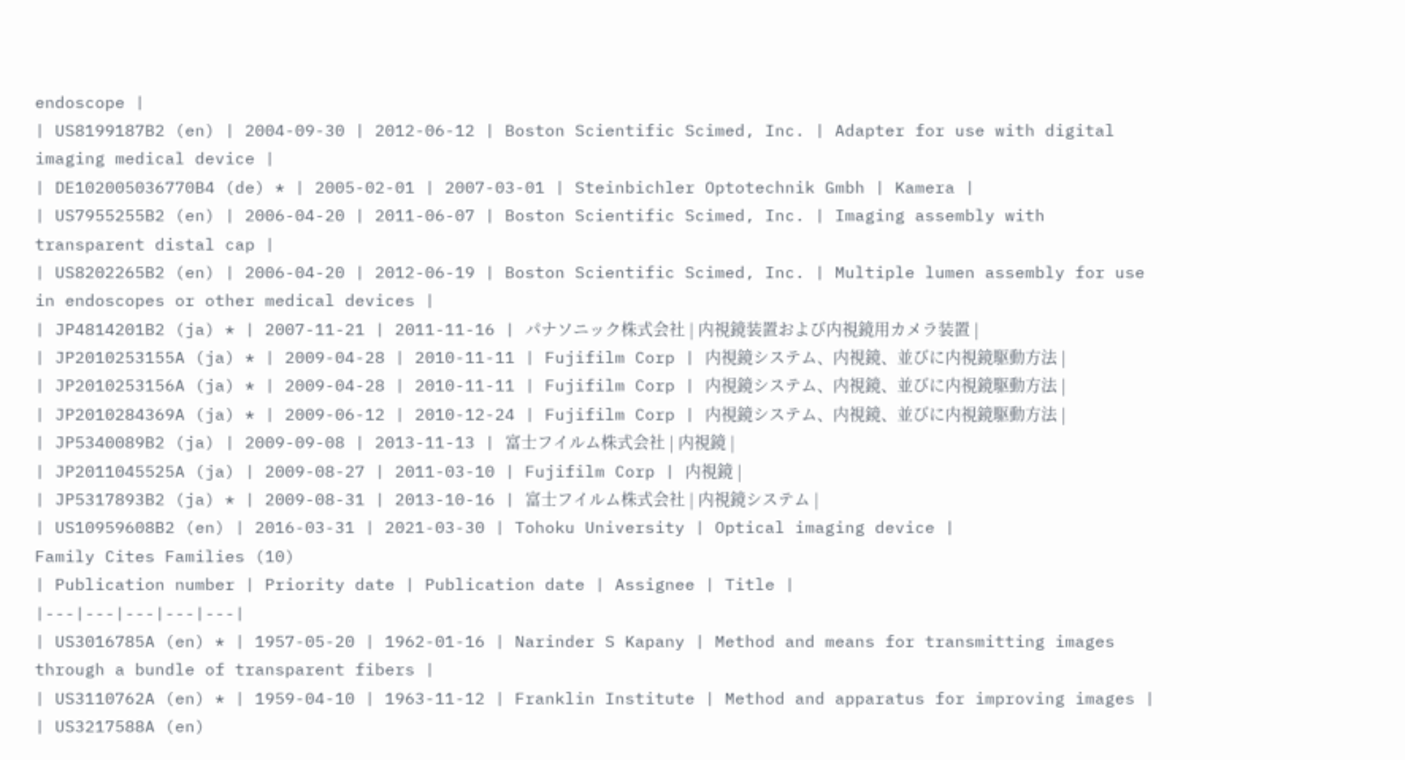endoscope |
| US8199187B2 (en) | 2004-09-30 | 2012-06-12 | Boston Scientific Scimed, Inc. | Adapter for use with digital imaging medical device |
| DE102005036770B4 (de) * | 2005-02-01 | 2007-03-01 | Steinbichler Optotechnik Gmbh | Kamera |
| US7955255B2 (en) | 2006-04-20 | 2011-06-07 | Boston Scientific Scimed, Inc. | Imaging assembly with transparent distal cap |
| US8202265B2 (en) | 2006-04-20 | 2012-06-19 | Boston Scientific Scimed, Inc. | Multiple lumen assembly for use in endoscopes or other medical devices |
| JP4814201B2 (ja) * | 2007-11-21 | 2011-11-16 | パナソニック株式会社 | 内視鏡装置および内視鏡用カメラ装置 |
| JP2010253155A (ja) * | 2009-04-28 | 2010-11-11 | Fujifilm Corp | 内視鏡システム、内視鏡、並びに内視鏡駆動方法 |
| JP2010253156A (ja) * | 2009-04-28 | 2010-11-11 | Fujifilm Corp | 内視鏡システム、内視鏡、並びに内視鏡駆動方法 |
| JP2010284369A (ja) * | 2009-06-12 | 2010-12-24 | Fujifilm Corp | 内視鏡システム、内視鏡、並びに内視鏡駆動方法 |
| JP5340089B2 (ja) | 2009-09-08 | 2013-11-13 | 富士フイルム株式会社 | 内視鏡 |
| JP2011045525A (ja) | 2009-08-27 | 2011-03-10 | Fujifilm Corp | 内視鏡 |
| JP5317893B2 (ja) * | 2009-08-31 | 2013-10-16 | 富士フイルム株式会社 | 内視鏡システム |
| US10959608B2 (en) | 2016-03-31 | 2021-03-30 | Tohoku University | Optical imaging device |
Family Cites Families (10)
| Publication number | Priority date | Publication date | Assignee | Title |
|---|---|---|---|---|
| US3016785A (en) * | 1957-05-20 | 1962-01-16 | Narinder S Kapany | Method and means for transmitting images through a bundle of transparent fibers |
| US3110762A (en) * | 1959-04-10 | 1963-11-12 | Franklin Institute | Method and apparatus for improving images |
| US3217588A (en)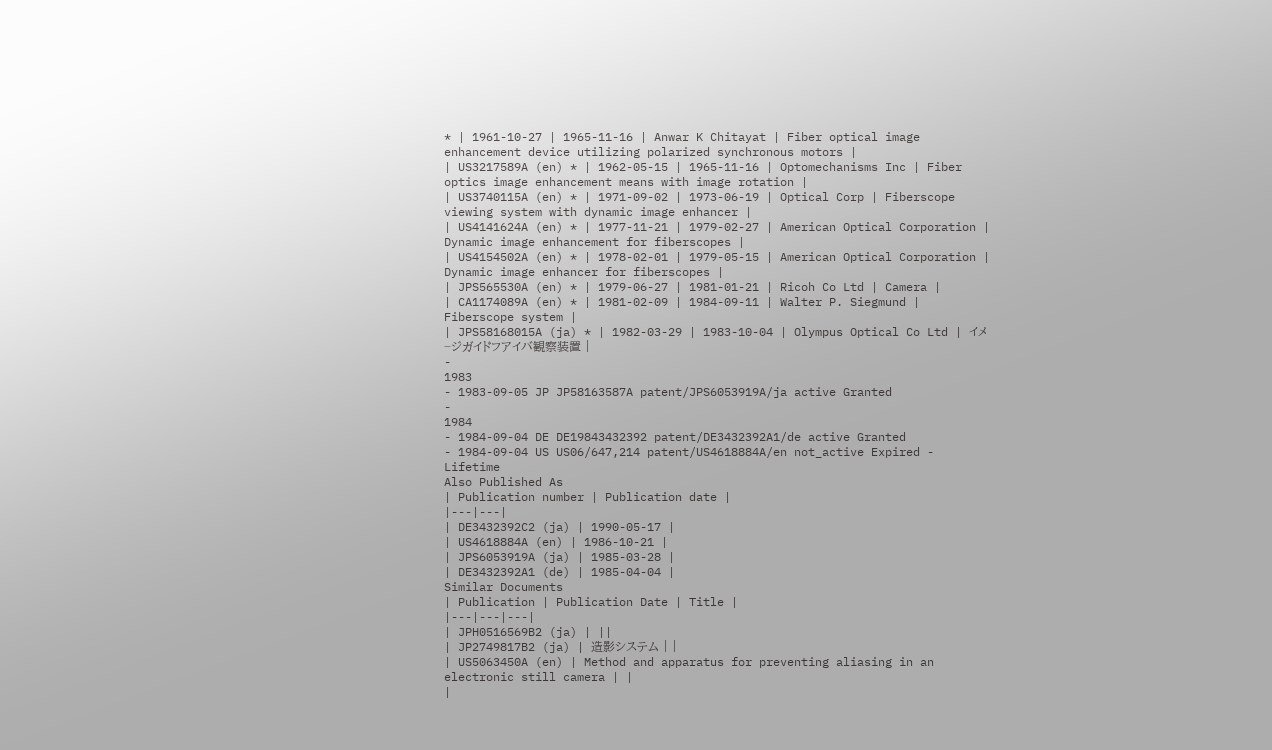* | 1961-10-27 | 1965-11-16 | Anwar K Chitayat | Fiber optical image enhancement device utilizing polarized synchronous motors |
| US3217589A (en) * | 1962-05-15 | 1965-11-16 | Optomechanisms Inc | Fiber optics image enhancement means with image rotation |
| US3740115A (en) * | 1971-09-02 | 1973-06-19 | Optical Corp | Fiberscope viewing system with dynamic image enhancer |
| US4141624A (en) * | 1977-11-21 | 1979-02-27 | American Optical Corporation | Dynamic image enhancement for fiberscopes |
| US4154502A (en) * | 1978-02-01 | 1979-05-15 | American Optical Corporation | Dynamic image enhancer for fiberscopes |
| JPS565530A (en) * | 1979-06-27 | 1981-01-21 | Ricoh Co Ltd | Camera |
| CA1174089A (en) * | 1981-02-09 | 1984-09-11 | Walter P. Siegmund | Fiberscope system |
| JPS58168015A (ja) * | 1982-03-29 | 1983-10-04 | Olympus Optical Co Ltd | イメ−ジガイドフアイバ観察装置 |
-
1983
- 1983-09-05 JP JP58163587A patent/JPS6053919A/ja active Granted
-
1984
- 1984-09-04 DE DE19843432392 patent/DE3432392A1/de active Granted
- 1984-09-04 US US06/647,214 patent/US4618884A/en not_active Expired - Lifetime
Also Published As
| Publication number | Publication date |
|---|---|
| DE3432392C2 (ja) | 1990-05-17 |
| US4618884A (en) | 1986-10-21 |
| JPS6053919A (ja) | 1985-03-28 |
| DE3432392A1 (de) | 1985-04-04 |
Similar Documents
| Publication | Publication Date | Title |
|---|---|---|
| JPH0516569B2 (ja) | ||
| JP2749817B2 (ja) | 造影システム | |
| US5063450A (en) | Method and apparatus for preventing aliasing in an electronic still camera | |
|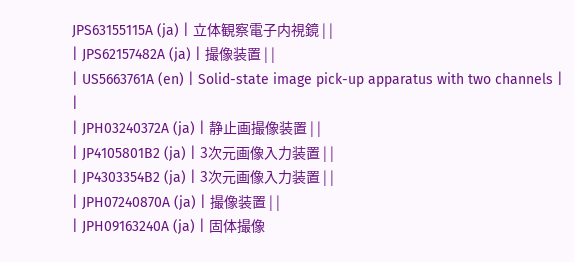JPS63155115A (ja) | 立体観察電子内視鏡 | |
| JPS62157482A (ja) | 撮像装置 | |
| US5663761A (en) | Solid-state image pick-up apparatus with two channels | |
| JPH03240372A (ja) | 静止画撮像装置 | |
| JP4105801B2 (ja) | 3次元画像入力装置 | |
| JP4303354B2 (ja) | 3次元画像入力装置 | |
| JPH07240870A (ja) | 撮像装置 | |
| JPH09163240A (ja) | 固体撮像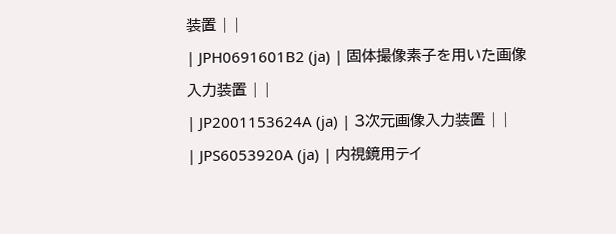装置 | |
| JPH0691601B2 (ja) | 固体撮像素子を用いた画像入力装置 | |
| JP2001153624A (ja) | 3次元画像入力装置 | |
| JPS6053920A (ja) | 内視鏡用テイ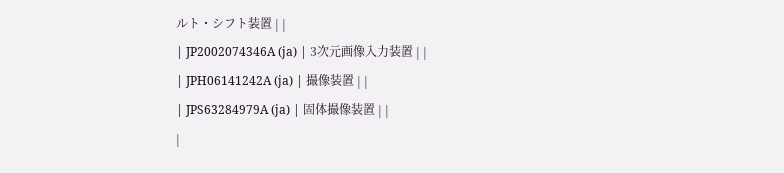ルト・シフト装置 | |
| JP2002074346A (ja) | 3次元画像入力装置 | |
| JPH06141242A (ja) | 撮像装置 | |
| JPS63284979A (ja) | 固体撮像装置 | |
|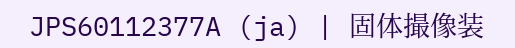JPS60112377A (ja) | 固体撮像装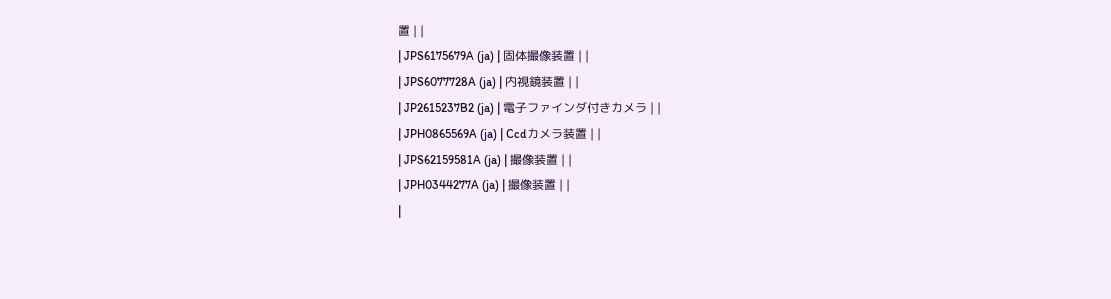置 | |
| JPS6175679A (ja) | 固体撮像装置 | |
| JPS6077728A (ja) | 内視鏡装置 | |
| JP2615237B2 (ja) | 電子ファインダ付きカメラ | |
| JPH0865569A (ja) | Ccdカメラ装置 | |
| JPS62159581A (ja) | 撮像装置 | |
| JPH0344277A (ja) | 撮像装置 | |
|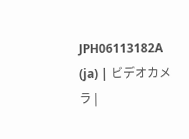JPH06113182A (ja) | ビデオカメラ |